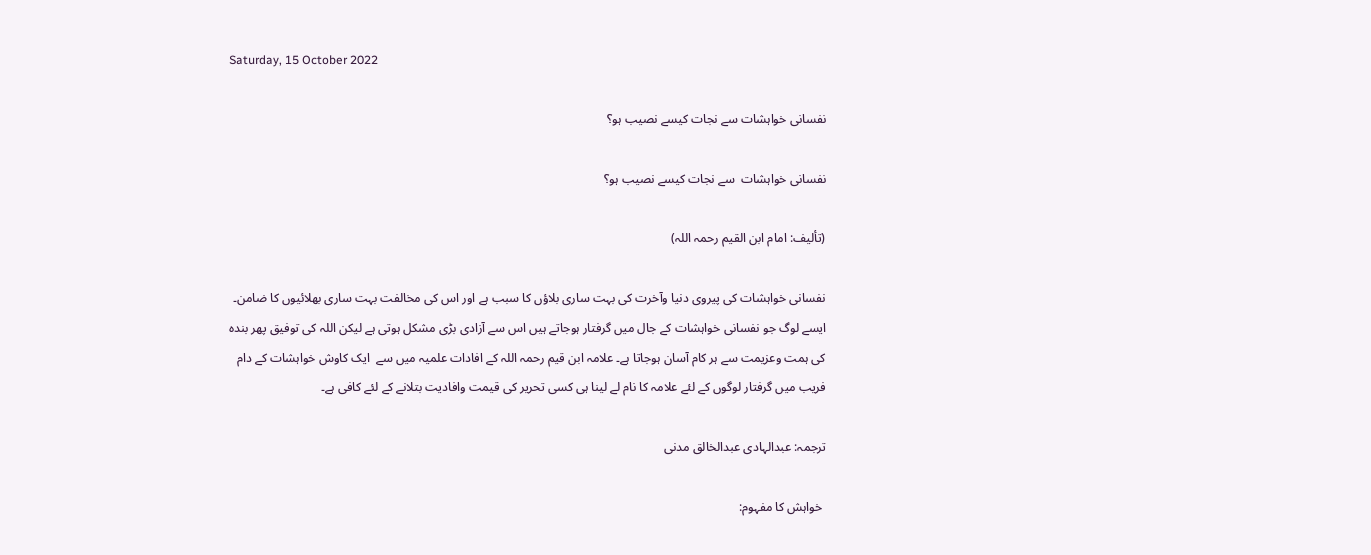Saturday, 15 October 2022

نفسانی خواہشات سے نجات کیسے نصیب ہو؟

نفسانی خواہشات  سے نجات کیسے نصیب ہو؟

(تألیف: امام ابن القیم رحمہ اللہ)

نفسانی خواہشات کی پیروی دنیا وآخرت کی بہت ساری بلاؤں کا سبب ہے اور اس کی مخالفت بہت ساری بھلائیوں کا ضامن۔ ایسے لوگ جو نفسانی خواہشات کے جال میں گرفتار ہوجاتے ہیں اس سے آزادی بڑی مشکل ہوتی ہے لیکن اللہ کی توفیق پھر بندہ کی ہمت وعزیمت سے ہر کام آسان ہوجاتا ہے۔ علامہ ابن قیم رحمہ اللہ کے افادات علمیہ میں سے  ایک کاوش خواہشات کے دام فریب میں گرفتار لوگوں کے لئے علامہ کا نام لے لینا ہی کسی تحریر کی قیمت وافادیت بتلانے کے لئے کافی ہے۔

ترجمہ: عبدالہادی عبدالخالق مدنی

 خواہش کا مفہوم: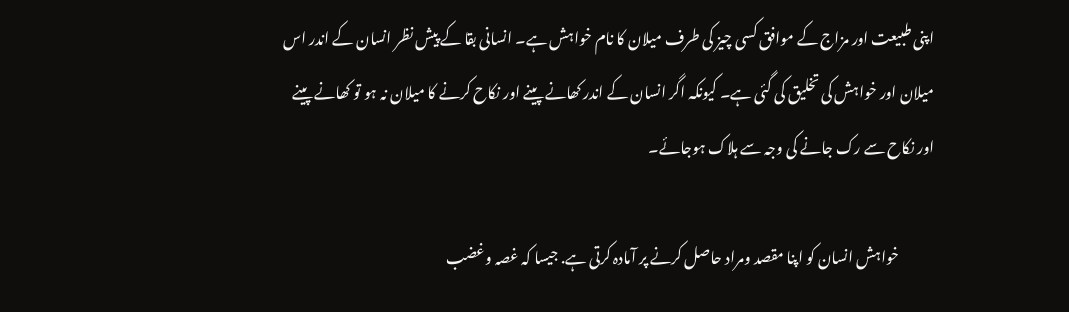اپنی طبیعت اور مزاج کے موافق کسی چیز کی طرف میلان کا نام خواہش ہے۔ انسانی بقا کے پیش نظر انسان کے اندر اس میلان اور خواہش کی تخلیق کی گئی ہے۔ کیونکہ اگر انسان کے اندر کھانے پینے اور نکاح کرنے کا میلان نہ ہو تو کھانے پینے اور نکاح سے رک جانے کی وجہ سے ہلاک ہوجائے۔

            خواہش انسان کو اپنا مقصد ومراد حاصل کرنے پر آمادہ کرتی ہے. جیسا کہ غصہ وغضب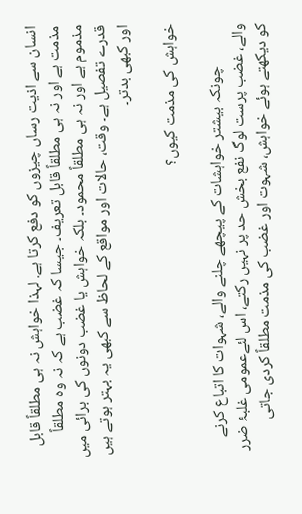انسان سے اذیت رساں چیزوں کو دفع کرتا ہے. لہذا خواہش نہ ہی مطلقاً قابل مذمت ہے اور نہ ہی مطلقاً قابل تعریف۔ جیسا کہ غضب ہے کہ نہ وہ مطلقاً مذموم ہے اور نہ ہی مطلقاً محمود۔ بلکہ خواہش یا غضب دونوں کی برائی میں قدرے تفصیل ہے۔ وقت، حالات اور مواقع کے لحاظ سے کبھی یہ بہتر ہوتے ہیں اور کبھی بدتر۔

خواہش کی مذمت کیوں؟

            چونکہ بیشتر خواہشات کے پیچھے چلنے والے، شہوات کا اتباع کرنے والے، غضب پرست لوگ نفع بخش حد پر نہیں رکتے، اس لئےعمومی غلبۂ ضرر کو دیکھتے ہوئے خواہش، شہوت اور غضب کی مذمت مطلقاً کردی جاتی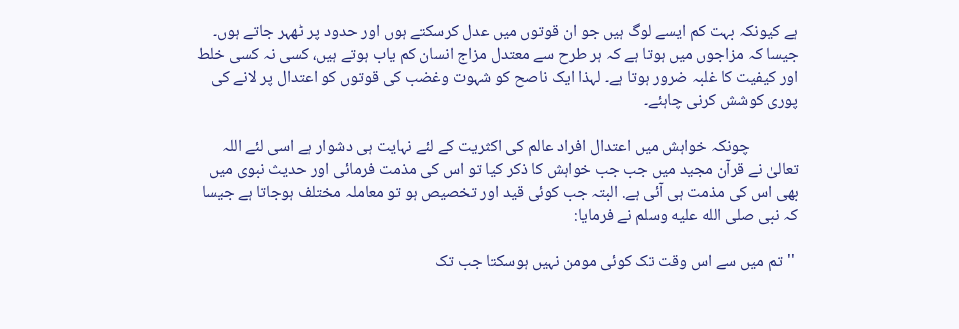ہے کیونکہ بہت کم ایسے لوگ ہیں جو ان قوتوں میں عدل کرسکتے ہوں اور حدود پر ٹھہر جاتے ہوں۔ جیسا کہ مزاجوں میں ہوتا ہے کہ ہر طرح سے معتدل مزاج انسان کم یاب ہوتے ہیں، کسی نہ کسی خلط اور کیفیت کا غلبہ ضرور ہوتا ہے۔ لہذا ایک ناصح کو شہوت وغضب کی قوتوں کو اعتدال پر لانے کی پوری کوشش کرنی چاہئے۔

             چونکہ خواہش میں اعتدال افراد عالم کی اکثریت کے لئے نہایت ہی دشوار ہے اسی لئے اللہ تعالیٰ نے قرآن مجید میں جب جب خواہش کا ذکر کیا تو اس کی مذمت فرمائی اور حدیث نبوی میں بھی اس کی مذمت ہی آئی ہے. البتہ جب کوئی قید اور تخصیص ہو تو معاملہ مختلف ہوجاتا ہے جیسا کہ نبی صلی الله عليه وسلم نے فرمایا:

 ''تم میں سے اس وقت تک کوئی مومن نہیں ہوسکتا جب تک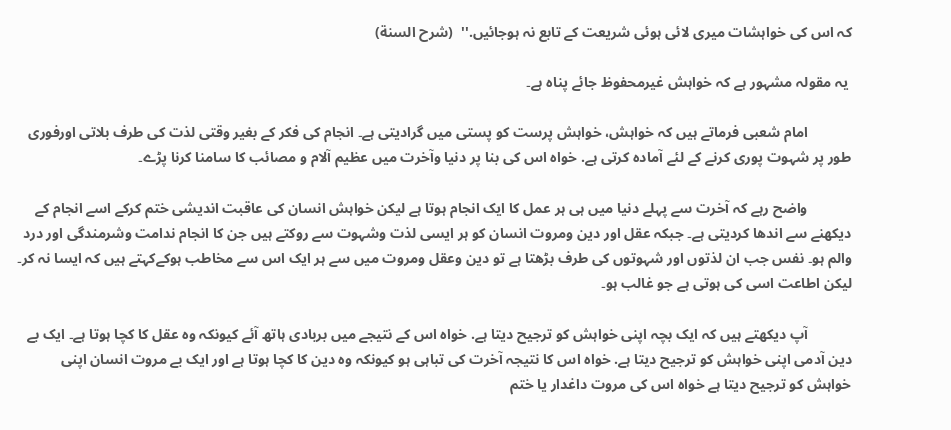کہ اس کی خواہشات میری لائی ہوئی شریعت کے تابع نہ ہوجائیں.''  (شرح السنة)

 یہ مقولہ مشہور ہے کہ خواہش غیرمحفوظ جائے پناہ ہے۔

            امام شعبی فرماتے ہیں کہ خواہش، خواہش پرست کو پستی میں گرادیتی ہے۔ انجام کی فکر کے بغیر وقتی لذت کی طرف بلاتی اورفوری طور پر شہوت پوری کرنے کے لئے آمادہ کرتی ہے. خواہ اس کی بنا پر دنیا وآخرت میں عظیم آلام و مصائب کا سامنا کرنا پڑے۔

            واضح رہے کہ آخرت سے پہلے دنیا میں ہی ہر عمل کا ایک انجام ہوتا ہے لیکن خواہش انسان کی عاقبت اندیشی ختم کرکے اسے انجام کے دیکھنے سے اندھا کردیتی ہے۔ جبکہ عقل اور دین ومروت انسان کو ہر ایسی لذت وشہوت سے روکتے ہیں جن کا انجام ندامت وشرمندگی اور درد والم ہو۔ نفس جب ان لذتوں اور شہوتوں کی طرف بڑھتا ہے تو دین وعقل ومروت میں سے ہر ایک اس سے مخاطب ہوکےکہتے ہیں کہ ایسا نہ کر۔ لیکن اطاعت اسی کی ہوتی ہے جو غالب ہو۔

            آپ دیکھتے ہیں کہ ایک بچہ اپنی خواہش کو ترجیح دیتا ہے. خواہ اس کے نتیجے میں بربادی ہاتھ آئے کیونکہ وہ عقل کا کچا ہوتا ہے۔ ایک بے دین آدمی اپنی خواہش کو ترجیح دیتا ہے. خواہ اس کا نتیجہ آخرت کی تباہی ہو کیونکہ وہ دین کا کچا ہوتا ہے اور ایک بے مروت انسان اپنی خواہش کو ترجیح دیتا ہے خواہ اس کی مروت داغدار یا ختم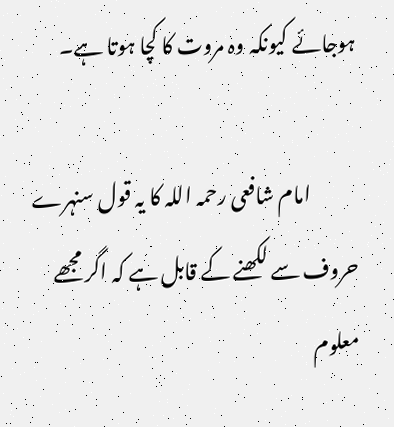ہوجائے کیونکہ وہ مروت کا کچا ہوتا ہے۔

            امام شافعی رحمہ اللہ کا یہ قول سنہرے حروف سے لکھنے کے قابل ہے کہ اگر مجھے معلوم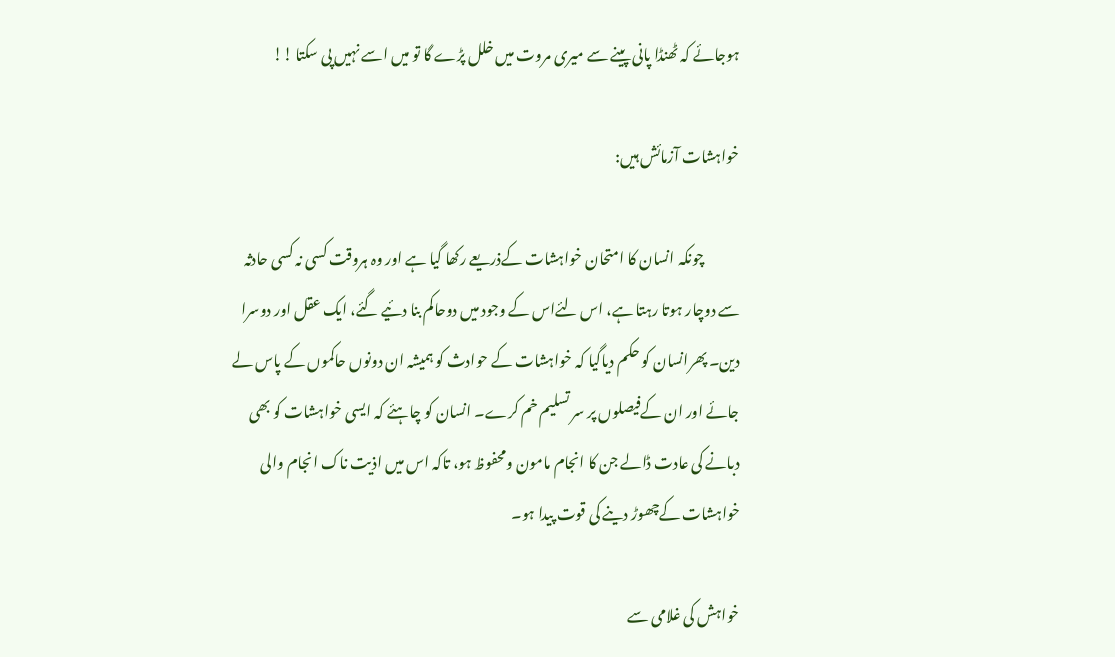ہوجائے کہ ٹھنڈا پانی پینے سے میری مروت میں خلل پڑے گا تو میں اسے نہیں پی سکتا !!

خواہشات آزمائش ہیں:

            چونکہ انسان کا امتحان خواہشات کےذریعے رکھا گیا ہے اور وہ ہروقت کسی نہ کسی حادثہ سے دوچار ہوتا رہتا ہے، اس لئےاس کے وجود میں دوحاکم بنا دئیے گئے، ایک عقل اور دوسرا دین۔ پھرانسان کو حکم دیاگیا کہ خواہشات کے حوادث کو ہمیشہ ان دونوں حاکموں کے پاس لے جائے اور ان کےفیصلوں پر سر تسلیم خم کرے۔ انسان کو چاہئے کہ ایسی خواہشات کو بھی دبانے کی عادت ڈالے جن کا انجام مامون ومحفوظ ہو، تاکہ اس میں اذیت ناک انجام والی خواہشات کےچھوڑ دینے کی قوت پیدا ہو۔

خواہش کی غلامی سے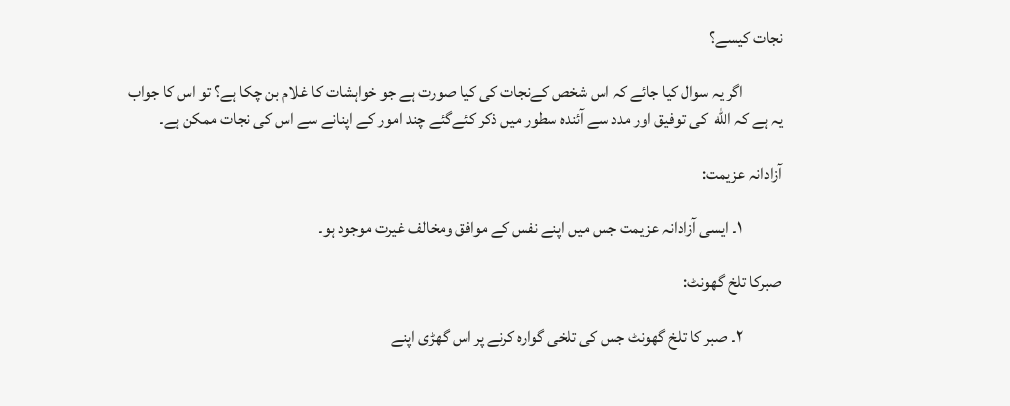نجات کیسے؟

            اگر یہ سوال کیا جائے کہ اس شخص کےنجات کی کیا صورت ہے جو خواہشات کا غلام بن چکا ہے؟ تو اس کا جواب یہ ہے کہ الله  کی توفیق اور مدد سے آئندہ سطور میں ذکر کئےگئے چند امور کے اپنانے سے اس کی نجات ممکن ہے۔

آزادانہ عزیمت:

            ١۔ ایسی آزادانہ عزیمت جس میں اپنے نفس کے موافق ومخالف غیرت موجود ہو۔

صبرکا تلخ گھونٹ:

            ٢۔ صبر کا تلخ گھونٹ جس کی تلخی گوارہ کرنے پر اس گھڑی اپنے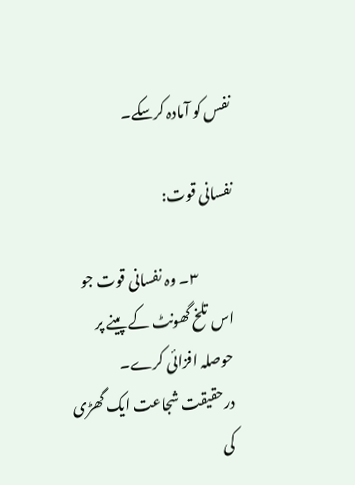نفس کو آمادہ کرسکے۔

نفسانی قوت:

            ٣۔ وہ نفسانی قوت جو اس تلخ گھونٹ کے پینے پر حوصلہ افزائی کرے۔ درحقیقت شجاعت ایک گھڑی کی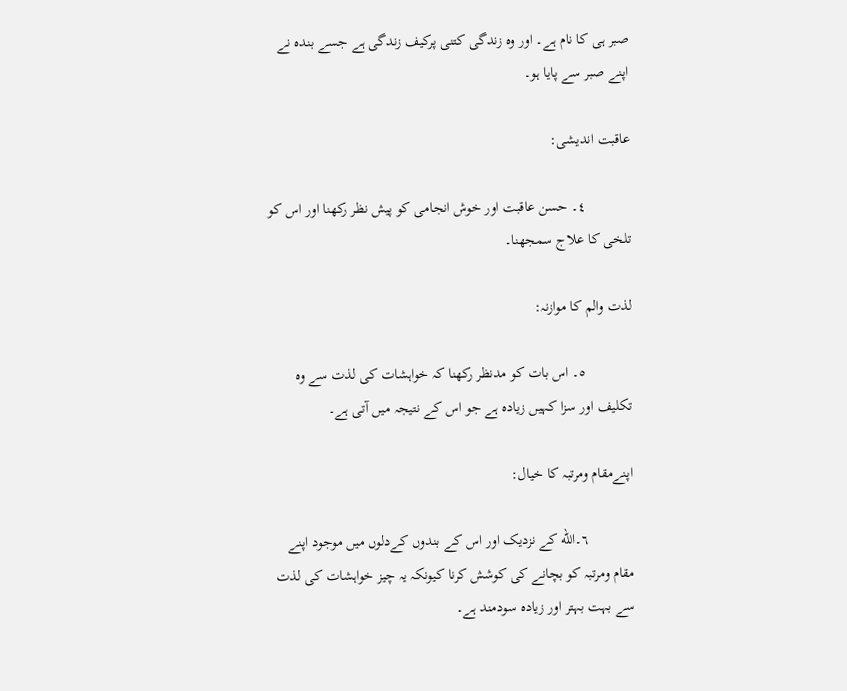صبر ہی کا نام ہے۔ اور وہ زندگی کتنی پرکیف زندگی ہے جسے بندہ نے اپنے صبر سے پایا ہو۔

عاقبت اندیشی:

            ٤۔ حسن عاقبت اور خوش انجامی کو پیش نظر رکھنا اور اس کو تلخی کا علاج سمجھنا۔

لذت والم کا موازنہ:

            ٥۔ اس بات کو مدنظر رکھنا کہ خواہشات کی لذت سے وہ تکلیف اور سزا کہیں زیادہ ہے جو اس کے نتیجہ میں آتی ہے۔

اپنےمقام ومرتبہ کا خیال:

            ٦۔الله کے نزدیک اور اس کے بندوں کےدلوں میں موجود اپنے مقام ومرتبہ کو بچانے کی کوشش کرنا کیونکہ یہ چیز خواہشات کی لذت سے بہت بہتر اور زیادہ سودمند ہے۔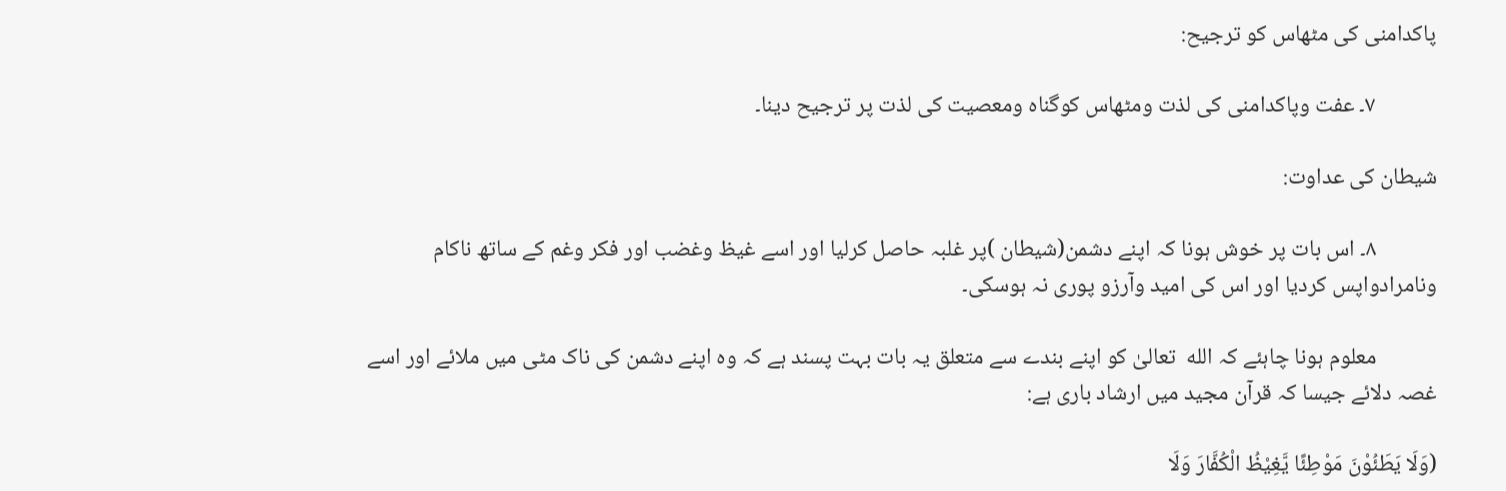پاکدامنی کی مٹھاس کو ترجیح:

            ٧۔ عفت وپاکدامنی کی لذت ومٹھاس کوگناہ ومعصیت کی لذت پر ترجیح دینا۔

شیطان کی عداوت:

            ٨۔ اس بات پر خوش ہونا کہ اپنے دشمن(شیطان )پر غلبہ حاصل کرلیا اور اسے غیظ وغضب اور فکر وغم کے ساتھ ناکام ونامرادواپس کردیا اور اس کی امید وآرزو پوری نہ ہوسکی۔

            معلوم ہونا چاہئے کہ الله  تعالیٰ کو اپنے بندے سے متعلق یہ بات بہت پسند ہے کہ وہ اپنے دشمن کی ناک مٹی میں ملائے اور اسے غصہ دلائے جیسا کہ قرآن مجید میں ارشاد باری ہے:

(وَلَا یَطَئُوْنَ مَوْطِئًا یَّغِیْظُ الْکُفَّارَ وَلَا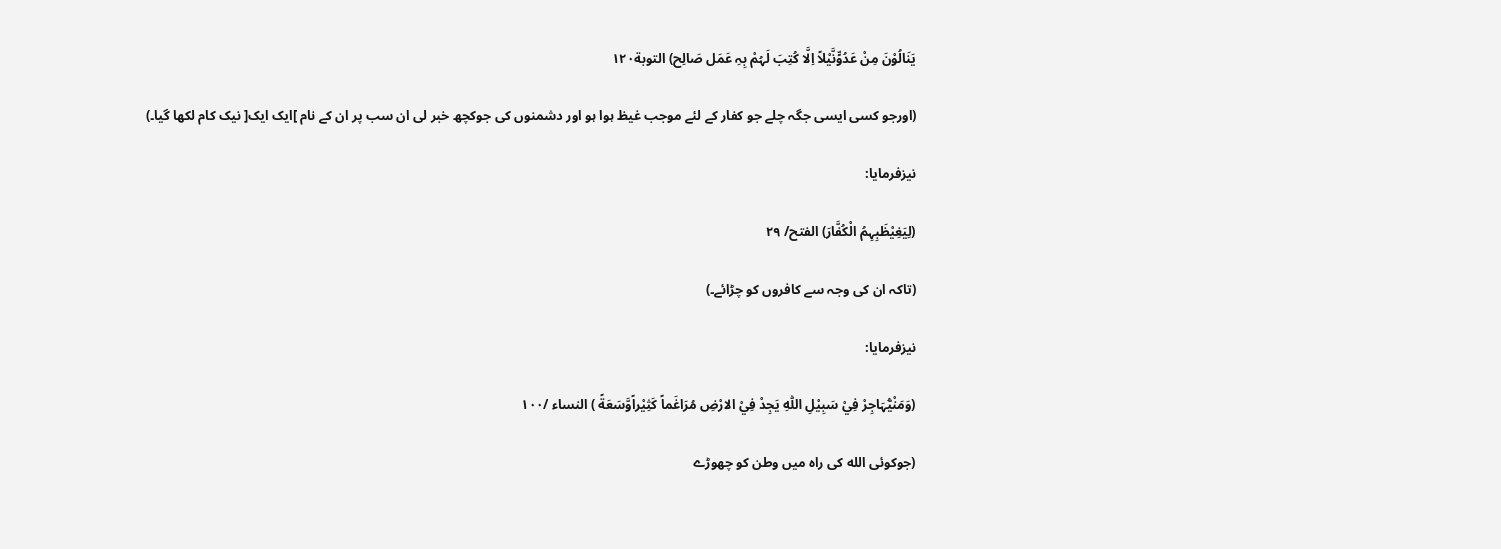یَنَالُوْنَ مِنْ عَدُوٍّنَّیْلاً اِلَّا کُتِبَ لَہُمْ بِہِ عَمَل صَالِح) التوبة١٢٠

(اورجو کسی ایسی جگہ چلے جو کفار کے لئے موجب غیظ ہوا ہو اور دشمنوں کی جوکچھ خبر لی ان سب پر ان کے نام ]ایک ایک[ نیک کام لکھا گیا۔)

نیزفرمایا:

(لِیَغِیْظَبِہِمُ الْکُفَّارَ) الفتح/ ٢٩

(تاکہ ان کی وجہ سے کافروں کو چڑائے۔)

نیزفرمایا:

(وَمَنْیُّہَاجِرْ فِيْ سَبِیْلِ اللّٰہِ یَجِدْ فِيْ الارْضِ مُرَاغَماً کَثِیْراًوَّسَعَةً ) النساء /١٠٠

(جوکوئی الله کی راہ میں وطن کو چھوڑے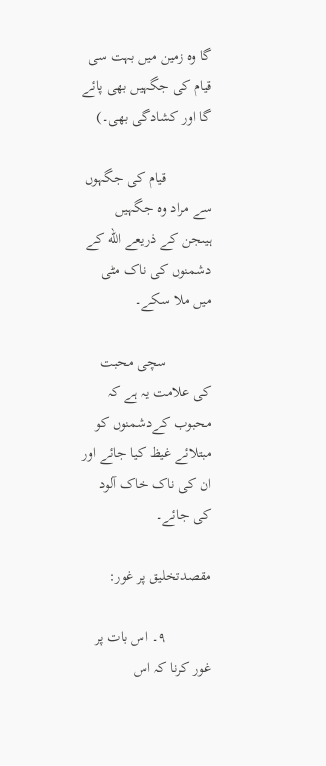گا وہ زمین میں بہت سی قیام کی جگہیں بھی پائے گا اور کشادگی بھی۔)

            قیام کی جگہوں سے مراد وہ جگہیں ہیںجن کے ذریعے الله کے دشمنوں کی ناک مٹی میں ملا سکے۔

            سچی محبت کی علامت یہ ہے کہ محبوب کےدشمنوں کو مبتلائے غیظ کیا جائے اور ان کی ناک خاک آلود کی جائے۔

مقصدتخلیق پر غور:

            ٩۔ اس بات پر غور کرنا کہ اس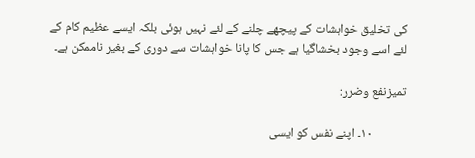کی تخلیق خواہشات کے پیچھے چلنے کے لئے نہیں ہوئی بلکہ ایسے عظیم کام کے لئے اسے وجود بخشاگیا ہے جس کا پانا خواہشات سے دوری کے بغیر ناممکن ہے۔

تمیزنفع وضرر:

            ١٠۔ اپنے نفس کو ایسی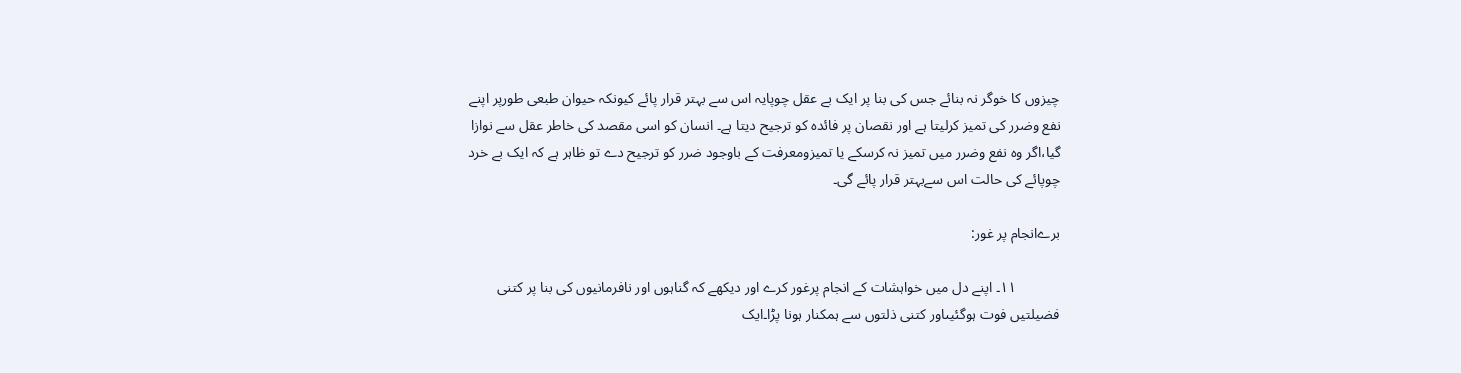چیزوں کا خوگر نہ بنائے جس کی بنا پر ایک بے عقل چوپایہ اس سے بہتر قرار پائے کیونکہ حیوان طبعی طورپر اپنے نفع وضرر کی تمیز کرلیتا ہے اور نقصان پر فائدہ کو ترجیح دیتا ہے۔ انسان کو اسی مقصد کی خاطر عقل سے نوازا گیا،اگر وہ نفع وضرر میں تمیز نہ کرسکے یا تمیزومعرفت کے باوجود ضرر کو ترجیح دے تو ظاہر ہے کہ ایک بے خرد چوپائے کی حالت اس سےبہتر قرار پائے گی۔

برےانجام پر غور:

            ١١۔ اپنے دل میں خواہشات کے انجام پرغور کرے اور دیکھے کہ گناہوں اور نافرمانیوں کی بنا پر کتنی فضیلتیں فوت ہوگئیںاور کتنی ذلتوں سے ہمکنار ہونا پڑا۔ایک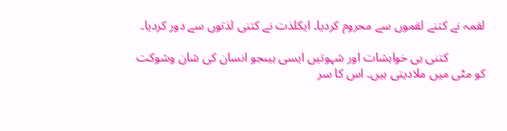لقمہ نے کتنے لقموں سے محروم کردیا۔ ایکلذت نے کتنی لذتوں سے دور کردیا۔

            کتنی ہی خواہشات اور شہوتیں ایسی ہیںجو انسان کی شان وشوکت کو مٹی میں ملادیتی ہیں۔ اس کا سر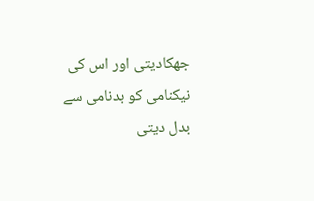جھکادیتی اور اس کی نیکنامی کو بدنامی سے بدل دیتی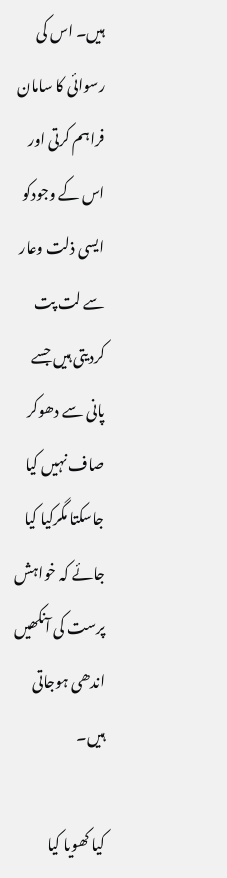ہیں۔ اس کی رسوائی کا سامان فراہم کرتی اور اس کے وجودکو ایسی ذلت وعار سے لت پت کردیتی ہیں جسے پانی سے دھوکر صاف نہیں کیا جاسکتا مگرکیا کیا جائے کہ خواہش پرست کی آنکھیں اندھی ہوجاتی ہیں۔

کیا کھویا کیا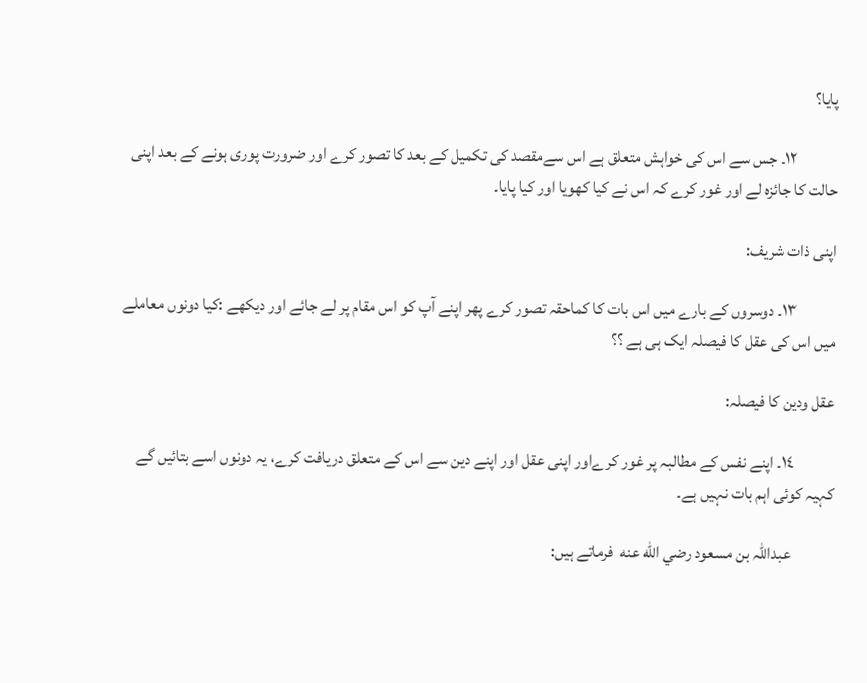پایا؟

            ١٢۔ جس سے اس کی خواہش متعلق ہے اس سےمقصد کی تکمیل کے بعد کا تصور کرے اور ضرورت پوری ہونے کے بعد اپنی حالت کا جائزہ لے اور غور کرے کہ اس نے کیا کھویا اور کیا پایا۔

اپنی ذات شریف:

            ١٣۔ دوسروں کے بارے میں اس بات کا کماحقہ تصور کرے پھر اپنے آپ کو اس مقام پر لے جائے اور دیکھے :کیا دونوں معاملے میں اس کی عقل کا فیصلہ ایک ہی ہے ؟؟

عقل ودین کا فیصلہ:

            ١٤۔ اپنے نفس کے مطالبہ پر غور کرےاور اپنی عقل اور اپنے دین سے اس کے متعلق دریافت کرے، یہ دونوں اسے بتائیں گے کہیہ کوئی اہم بات نہیں ہے۔

             عبداللہ بن مسعود رضي الله عنه  فرماتے ہیں: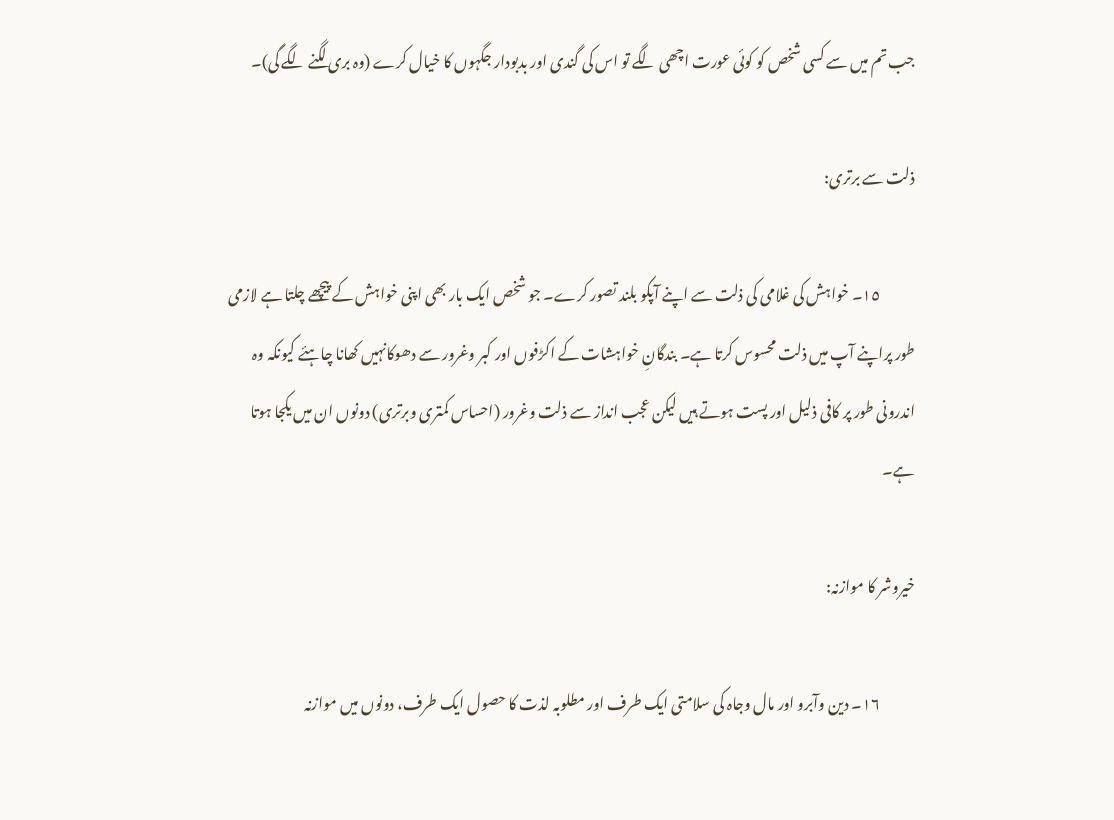جب تم میں سے کسی شخص کو کوئی عورت اچھی لگے تو اس کی گندی اور بدبودار جگہوں کا خیال کرے (وہ بری لگنے لگے گی)۔

ذلت سے برتری:

            ١٥۔ خواہش کی غلامی کی ذلت سے اپنے آپکو بلند تصور کرے۔ جو شخص ایک بار بھی اپنی خواہش کے پیچھے چلتا ہے لازمی طور پراپنے آپ میں ذلت محسوس کرتا ہے۔ بندگانِ خواہشات کے اکڑفوں اور کبر وغرور سے دھوکانہیں کھانا چاہئے کیونکہ وہ اندرونی طور پر کافی ذلیل اور پست ہوتے ہیں لیکن عجب انداز سے ذلت وغرور (احساس کمتری وبرتری) دونوں ان میں یکجا ہوتا ہے۔

خیروشر کا موازنہ:

            ١٦۔ دین وآبرو اور مال وجاہ کی سلامتی ایک طرف اور مطلوبہ لذت کا حصول ایک طرف، دونوں میں موازنہ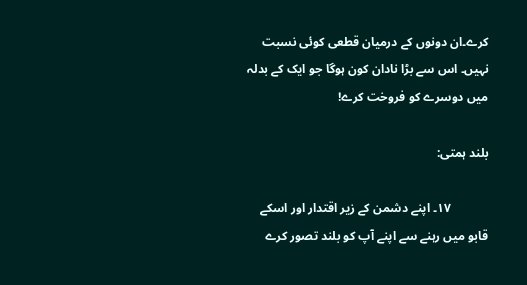کرے۔ان دونوں کے درمیان قطعی کوئی نسبت نہیں۔ اس سے بڑا نادان کون ہوگا جو ایک کے بدلہ میں دوسرے کو فروخت کرے!

بلند ہمتی:

            ١٧۔ اپنے دشمن کے زیر اقتدار اور اسکے قابو میں رہنے سے اپنے آپ کو بلند تصور کرے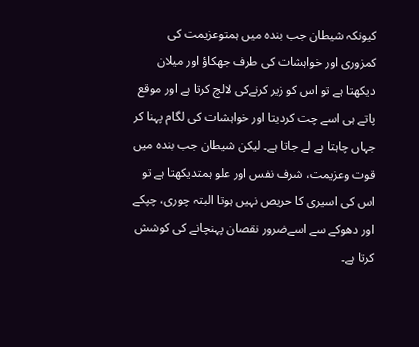کیونکہ شیطان جب بندہ میں ہمتوعزیمت کی کمزوری اور خواہشات کی طرف جھکاؤ اور میلان دیکھتا ہے تو اس کو زیر کرنےکی لالچ کرتا ہے اور موقع پاتے ہی اسے چت کردیتا اور خواہشات کی لگام پہنا کر جہاں چاہتا ہے لے جاتا ہے۔ لیکن شیطان جب بندہ میں قوت وعزیمت، شرف نفس اور علو ہمتدیکھتا ہے تو اس کی اسیری کا حریص نہیں ہوتا البتہ چوری، چپکے اور دھوکے سے اسےضرور نقصان پہنچانے کی کوشش کرتا ہے۔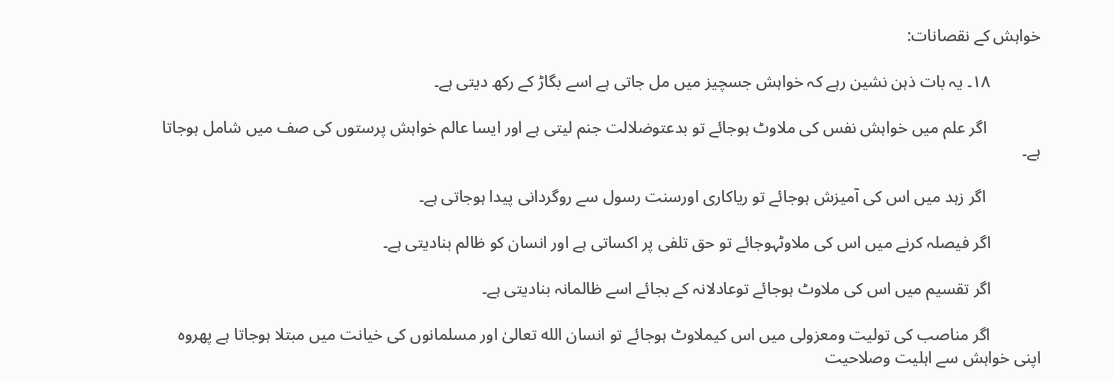خواہش کے نقصانات:

            ١٨۔ یہ بات ذہن نشین رہے کہ خواہش جسچیز میں مل جاتی ہے اسے بگاڑ کے رکھ دیتی ہے۔

             اگر علم میں خواہش نفس کی ملاوٹ ہوجائے تو بدعتوضلالت جنم لیتی ہے اور ایسا عالم خواہش پرستوں کی صف میں شامل ہوجاتا ہے۔

             اگر زہد میں اس کی آمیزش ہوجائے تو ریاکاری اورسنت رسول سے روگردانی پیدا ہوجاتی ہے۔

            اگر فیصلہ کرنے میں اس کی ملاوٹہوجائے تو حق تلفی پر اکساتی ہے اور انسان کو ظالم بنادیتی ہے۔

            اگر تقسیم میں اس کی ملاوٹ ہوجائے توعادلانہ کے بجائے اسے ظالمانہ بنادیتی ہے۔

            اگر مناصب کی تولیت ومعزولی میں اس کیملاوٹ ہوجائے تو انسان الله تعالیٰ اور مسلمانوں کی خیانت میں مبتلا ہوجاتا ہے پھروہ اپنی خواہش سے اہلیت وصلاحیت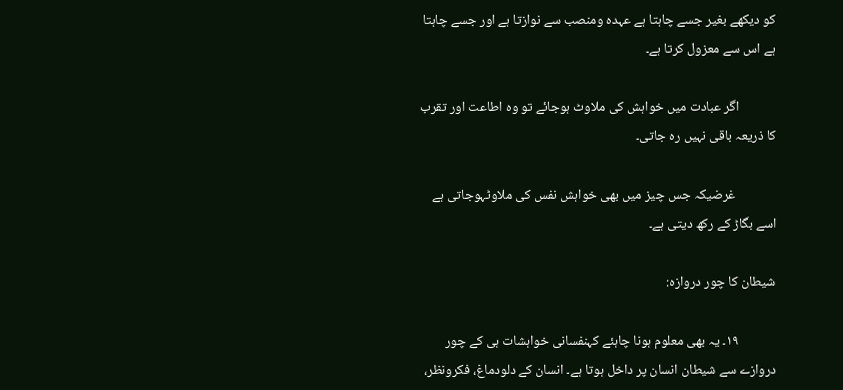کو دیکھے بغیر جسے چاہتا ہے عہدہ ومنصب سے نوازتا ہے اور جسے چاہتا ہے اس سے معزول کرتا ہے۔

            اگر عبادت میں خواہش کی ملاوٹ ہوجائے تو وہ اطاعت اور تقرب کا ذریعہ باقی نہیں رہ جاتی۔

             غرضیکہ جس چیز میں بھی خواہش نفس کی ملاوٹہوجاتی ہے اسے بگاڑ کے رکھ دیتی ہے۔

شیطان کا چور دروازہ:

            ١٩۔ یہ بھی معلوم ہونا چاہئے کہنفسانی خواہشات ہی کے چور دروازے سے شیطان انسان پر داخل ہوتا ہے۔ انسان کے دلودماغ، فکرونظر،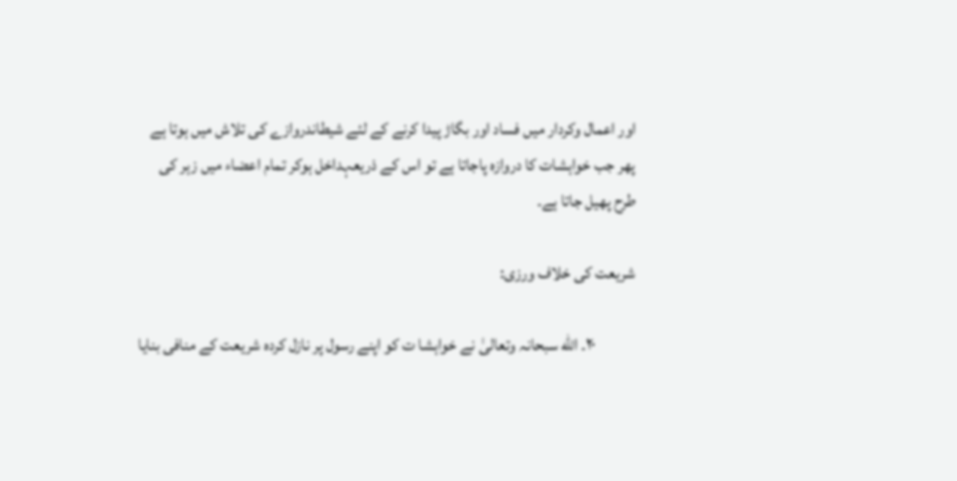اور اعمال وکردار میں فساد اور بگاڑ پیدا کرنے کے لئے شیطاندروازے کی تلاش میں ہوتا ہے پھر جب خواہشات کا دروازہ پاجاتا ہے تو اس کے ذریعہداخل ہوکر تمام اعضاء میں زہر کی طرح پھیل جاتا ہے۔

شریعت کی خلاف ورزی:

            ٢٠۔ الله سبحانہ وتعالیٰ نے خواہشا ت کو اپنے رسول پر نازل کردہ شریعت کے منافی بنایا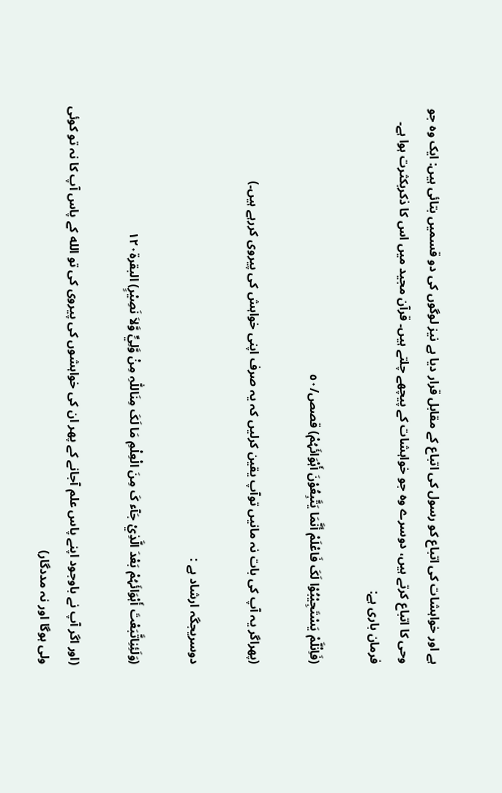ہے اور خواہشات کی اتباع کو رسول کی اتباع کے مقابل قرار دیا ہے نیز لوگوں کی دو قسمیں بتائی ہیں: ایک وہ جو وحی کا اتباع کرتے ہیں، دوسرے وہ جو خواہشات کے پیچھے چلتے ہیں۔ قرآن مجید میں اس کا ذکربکثرت ہوا ہے۔ فرمان باری ہے:

(فَاِنْلَّمْ یَسْتَجِیْبُوْا لَکَ فَاعْلَمْ أَنَّمَا یَتَّبِعُوْنَ أَہْوَائَہُمْ) قصص/٥٠

(پھراگر یہ آپ کی بات نہ مانیں توآپ یقین کرلیں کہ یہ صرف اپنی خواہش کی پیروی کررہے ہیں۔)

دوسریجگہ ارشاد ہے :

(وَلَئِنِاتَّبَعْتَ أَہْوَائَہُمْ بَعْدَ الَّذِيْ جَآء کَ مِنَ الْعِلْمِ مَا لَکَ مِنَاللّٰہِ مِنْ وَّلِيٍّ وَّلاَ نَصِیْرٍ) البقرة١٢٠

(اور اگر آپ نے باوجود اپنے پاس علم آجانے کے پھر ان کی خواہشوں کی پیروی کی تو الله کے پاس آپ کا نہ تو کوئی ولی ہوگا اور نہ مددگار)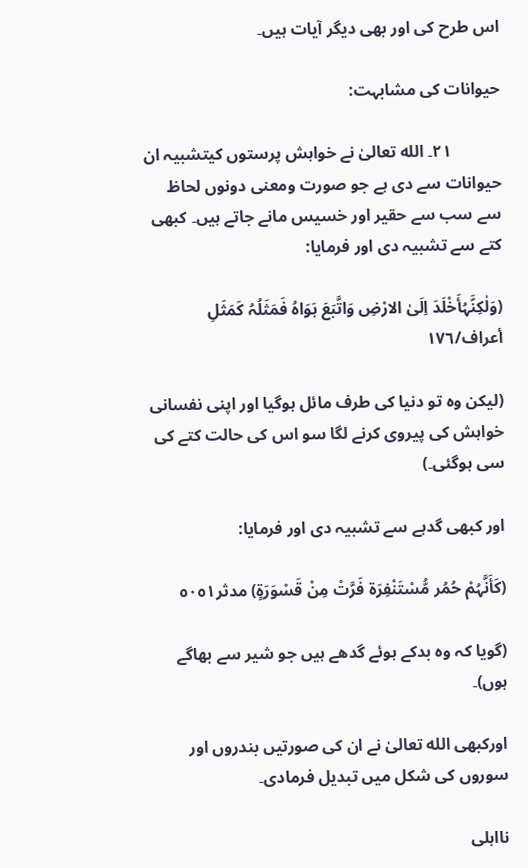اس طرح کی اور بھی دیگر آیات ہیں۔

حیوانات کی مشابہت:

            ٢١۔ الله تعالیٰ نے خواہش پرستوں کیتشبیہ ان حیوانات سے دی ہے جو صورت ومعنی دونوں لحاظ سے سب سے حقیر اور خسیس مانے جاتے ہیں۔ کبھی کتے سے تشبیہ دی اور فرمایا:

(وَلٰکِنَّہُأَخْلَدَ اِلَیٰ الارْضِ وَاتَّبَعَ ہَوَاہُ فَمَثَلُہُ کَمَثَلِ أعراف/١٧٦

(لیکن وہ تو دنیا کی طرف مائل ہوگیا اور اپنی نفسانی خواہش کی پیروی کرنے لگا سو اس کی حالت کتے کی سی ہوگئی۔)

اور کبھی گدہے سے تشبیہ دی اور فرمایا:

(کَأَنَّہُمْ حُمُر مُّسْتَنْفِرَة فَرَّتْ مِنْ قَسْوَرَةٍ) مدثر٥٠٥١

(گویا کہ وہ بدکے ہوئے گدھے ہیں جو شیر سے بھاگے ہوں)۔

اورکبھی الله تعالیٰ نے ان کی صورتیں بندروں اور سوروں کی شکل میں تبدیل فرمادی۔

نااہلی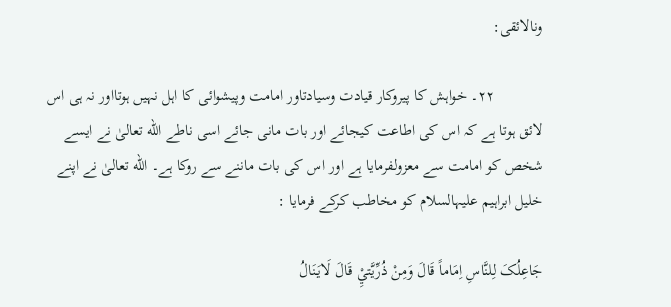ونالائقی:

            ٢٢۔ خواہش کا پیروکار قیادت وسیادتاور امامت وپیشوائی کا اہل نہیں ہوتااور نہ ہی اس لائق ہوتا ہے کہ اس کی اطاعت کیجائے اور بات مانی جائے اسی ناطے الله تعالیٰ نے ایسے شخص کو امامت سے معزولفرمایا ہے اور اس کی بات ماننے سے روکا ہے۔ الله تعالیٰ نے اپنے خلیل ابراہیم علیہالسلام کو مخاطب کرکے فرمایا :

جَاعِلُکَ لِلنَّاسِ اِمَاماً قَالَ وَمِنْ ذُرِّیَّتيِْ قَالَ لَایَنَالُ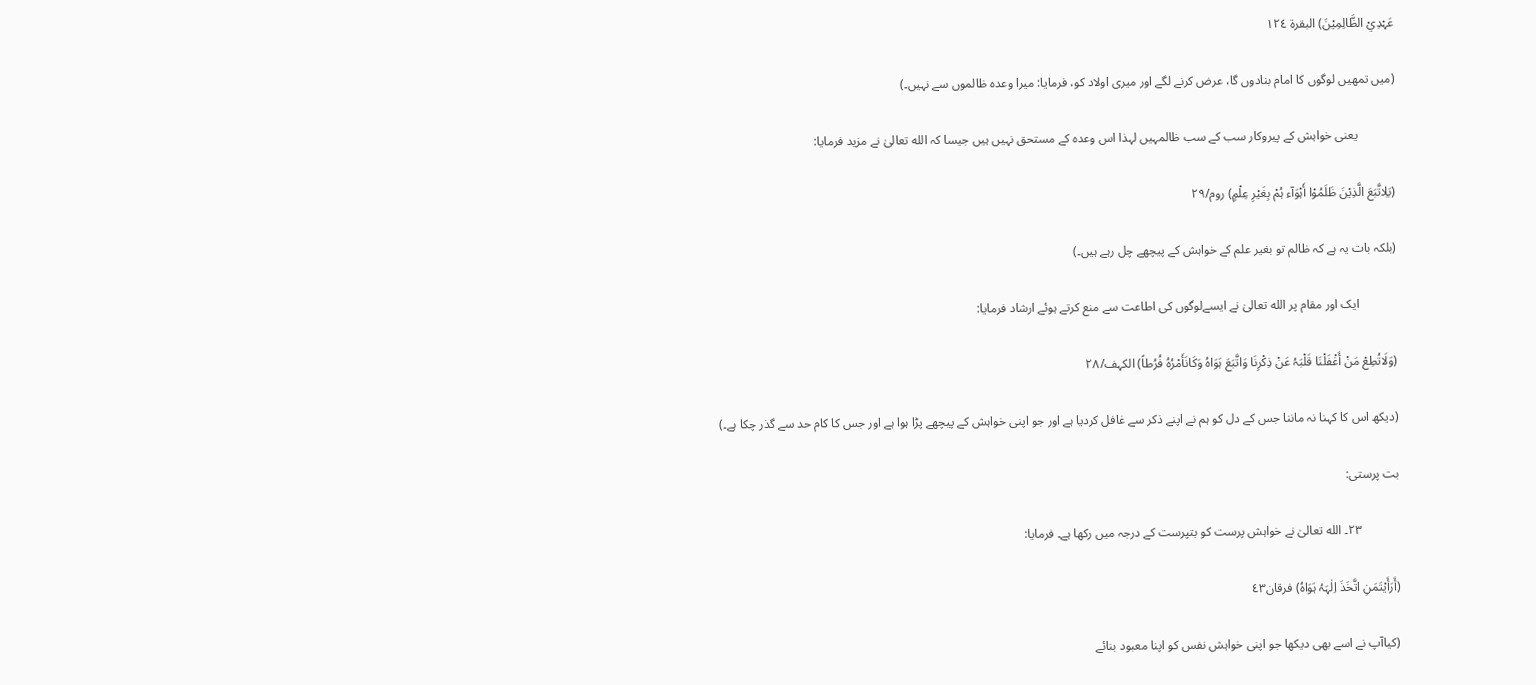عَہْدِيْ الظَّالِمِیْنَ) البقرة ١٢٤

(میں تمھیں لوگوں کا امام بنادوں گا، عرض کرنے لگے اور میری اولاد کو، فرمایا: میرا وعدہ ظالموں سے نہیں۔)

            یعنی خواہش کے پیروکار سب کے سب ظالمہیں لہذا اس وعدہ کے مستحق نہیں ہیں جیسا کہ الله تعالیٰ نے مزید فرمایا:

(بَلِاتَّبَعَ الَّذِیْنَ ظَلَمُوْا أَہْوَآء ہُمْ بِغَیْرِ عِلْمٍ) روم/٢٩

(بلکہ بات یہ ہے کہ ظالم تو بغیر علم کے خواہش کے پیچھے چل رہے ہیں۔)

            ایک اور مقام پر الله تعالیٰ نے ایسےلوگوں کی اطاعت سے منع کرتے ہوئے ارشاد فرمایا:

(وَلَاتُطِعْ مَنْ أَغْفَلْنَا قَلْبَہُ عَنْ ذِکْرِنَا وَاتَّبَعَ ہَوَاہُ وَکَانَأَمْرُہُ فُرُطاً) الکہف/٢٨

(دیکھ اس کا کہنا نہ ماننا جس کے دل کو ہم نے اپنے ذکر سے غافل کردیا ہے اور جو اپنی خواہش کے پیچھے پڑا ہوا ہے اور جس کا کام حد سے گذر چکا ہے۔)

بت پرستی:

            ٢٣۔ الله تعالیٰ نے خواہش پرست کو بتپرست کے درجہ میں رکھا ہے۔ فرمایا:

(أَرَأَیْتَمَنِ اتَّخَذَ اِلٰہَہُ ہَوَاہُ) فرقان٤٣

(کیاآپ نے اسے بھی دیکھا جو اپنی خواہش نفس کو اپنا معبود بنائے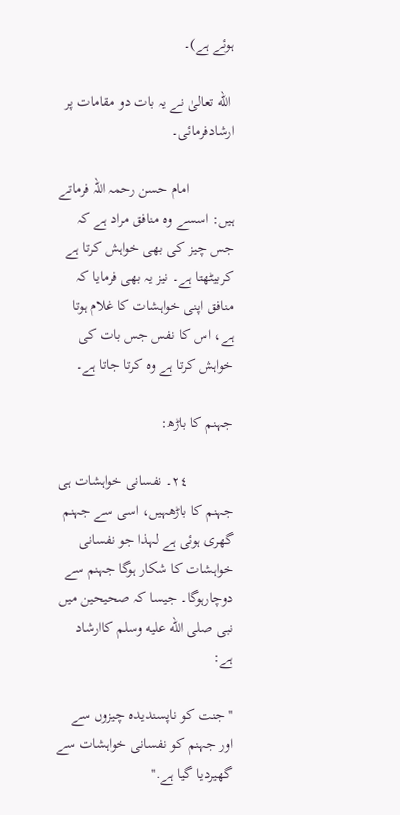ہوئے ہے)۔

 الله تعالیٰ نے یہ بات دو مقامات پر ارشادفرمائی۔

            امام حسن رحمہ اللہ فرماتے ہیں: اسسے وہ منافق مراد ہے کہ جس چیز کی بھی خواہش کرتا ہے کربیٹھتا ہے۔ نیز یہ بھی فرمایا کہ منافق اپنی خواہشات کا غلام ہوتا ہے، اس کا نفس جس بات کی خواہش کرتا ہے وہ کرتا جاتا ہے۔

جہنم کا باڑھ:

            ٢٤۔ نفسانی خواہشات ہی جہنم کا باڑھہیں، اسی سے جہنم گھری ہوئی ہے لہذا جو نفسانی خواہشات کا شکار ہوگا جہنم سے دوچارہوگا۔ جیسا کہ صحیحین میں نبی صلى الله عليه وسلم کاارشاد ہے:

''جنت کو ناپسندیدہ چیزوں سے اور جہنم کو نفسانی خواہشات سے گھیردیا گیا ہے.''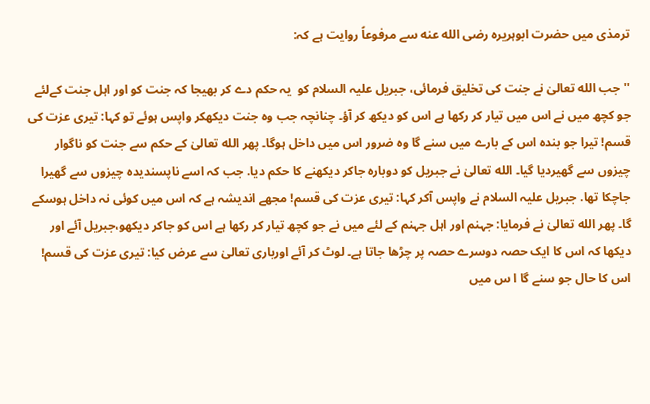ترمذی میں حضرت ابوہریرہ رضى الله عنه سے مرفوعاً روایت ہے کہ:

''جب الله تعالیٰ نے جنت کی تخلیق فرمائی، جبریل علیہ السلام کو  یہ حکم دے کر بھیجا کہ جنت کو اور اہل جنت کےلئے جو کچھ میں نے اس میں تیار کر رکھا ہے اس کو دیکھ کر آؤ۔ چنانچہ جب وہ جنت دیکھکر واپس ہوئے تو کہا: تیری عزت کی قسم! تیرا جو بندہ اس کے بارے میں سنے گا وہ ضرور اس میں داخل ہوگا۔ پھر الله تعالیٰ کے حکم سے جنت کو ناگوار چیزوں سے گھیردیا گیا۔ الله تعالیٰ نے جبریل کو دوبارہ جاکر دیکھنے کا حکم دیا. جب کہ اسے ناپسندیدہ چیزوں سے گھیرا جاچکا تھا. جبریل علیہ السلام نے واپس آکر کہا: تیری عزت کی قسم! مجھے اندیشہ ہے کہ اس میں کوئی نہ داخل ہوسکے گا۔ پھر الله تعالیٰ نے فرمایا: جہنم اور اہل جہنم کے لئے میں نے جو کچھ تیار کر رکھا ہے اس کو جاکر دیکھو،جبریل آئے اور دیکھا کہ اس کا ایک حصہ دوسرے حصہ پر چڑھا جاتا ہے۔ لوٹ کر آئے اورباری تعالیٰ سے عرض کیا: تیری عزت کی قسم! اس کا حال جو سنے گا ا س میں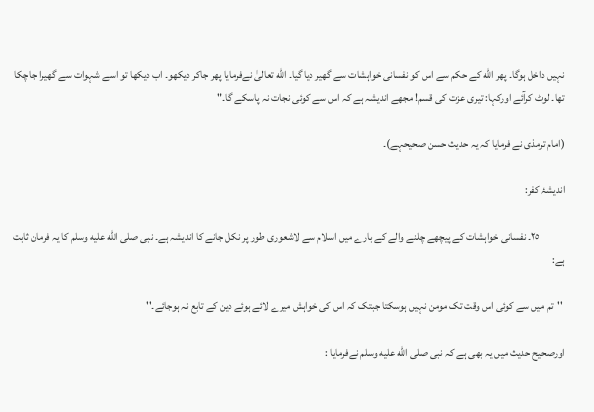نہیں داخل ہوگا۔ پھر الله کے حکم سے اس کو نفسانی خواہشات سے گھیر دیا گیا۔ الله تعالیٰ نےفرمایا پھر جاکر دیکھو۔ اب دیکھا تو اسے شہوات سے گھیرا جاچکا تھا۔ لوٹ کرآئے اورکہا: تیری عزت کی قسم! مجھے اندیشہ ہے کہ اس سے کوئی نجات نہ پاسکے گا۔"

(امام ترمذی نے فرمایا کہ یہ حدیث حسن صحیحہے)۔

اندیشۂ کفر:

            ٢٥۔ نفسانی خواہشات کے پیچھے چلنے والے کے بارے میں اسلام سے لاشعوری طور پر نکل جانے کا اندیشہ ہے۔ نبی صلى الله عليه وسلم کا یہ فرمان ثابت ہے:

 ''تم میں سے کوئی اس وقت تک مومن نہیں ہوسکتا جبتک کہ اس کی خواہش میرے لائے ہوئے دین کے تابع نہ ہوجائے۔''

اورصحیح حدیث میں یہ بھی ہے کہ نبی صلى الله عليه وسلم نےفرمایا :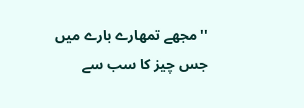''مجھے تمھارے بارے میں جس چیز کا سب سے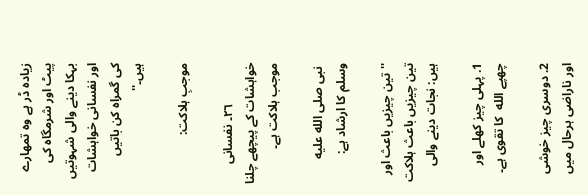زیادہ ڈر ہے وہ تمھارے پیٹ اور شرمگاہ کی بہکا دینے والی شہوتیں اور نفسانی خواہشات کی گمراہ کن باتیں ہیں۔''

موجبِ ہلاکت:

             ٢٦۔ نفسانی خواہشات کے پیچھے چلنا موجب ہلاکت ہے۔

 نبی صلى الله عليه وسلم کا ارشاد ہے:

''تین چیزیں باعث اور تین چیزیں باعث ہلاکت ہیں: نجات دینے والی

1. پہلی چیز کھلے اور چھپے الله  کا تقوی ہے۔

2. دوسری چیز خوشی اور ناراضی ہرحال میں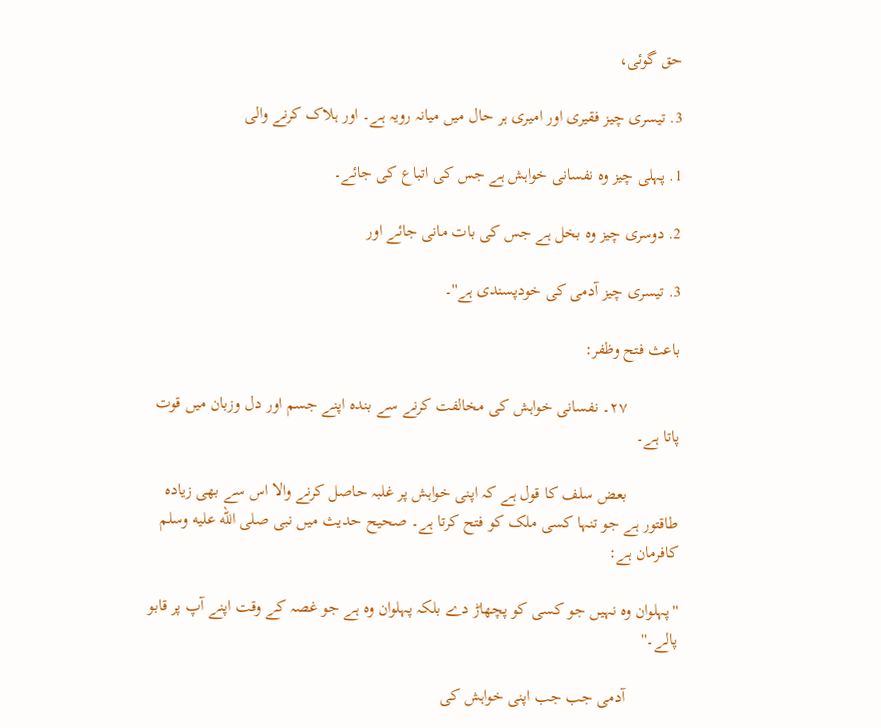حق گوئی،

3. تیسری چیز فقیری اور امیری ہر حال میں میانہ رویہ ہے۔ اور ہلاک کرنے والی

1. پہلی چیز وہ نفسانی خواہش ہے جس کی اتباع کی جائے۔

2. دوسری چیز وہ بخل ہے جس کی بات مانی جائے اور

3. تیسری چیز آدمی کی خودپسندی ہے''۔

باعث فتح وظفر:

            ٢٧۔ نفسانی خواہش کی مخالفت کرنے سے بندہ اپنے جسم اور دل وزبان میں قوت پاتا ہے۔

            بعض سلف کا قول ہے کہ اپنی خواہش پر غلبہ حاصل کرنے والا اس سے بھی زیادہ طاقتور ہے جو تنہا کسی ملک کو فتح کرتا ہے۔ صحیح حدیث میں نبی صلى الله عليه وسلم کافرمان ہے:

''پہلوان وہ نہیں جو کسی کو پچھاڑ دے بلکہ پہلوان وہ ہے جو غصہ کے وقت اپنے آپ پر قابو پالے۔''

            آدمی جب جب اپنی خواہش کی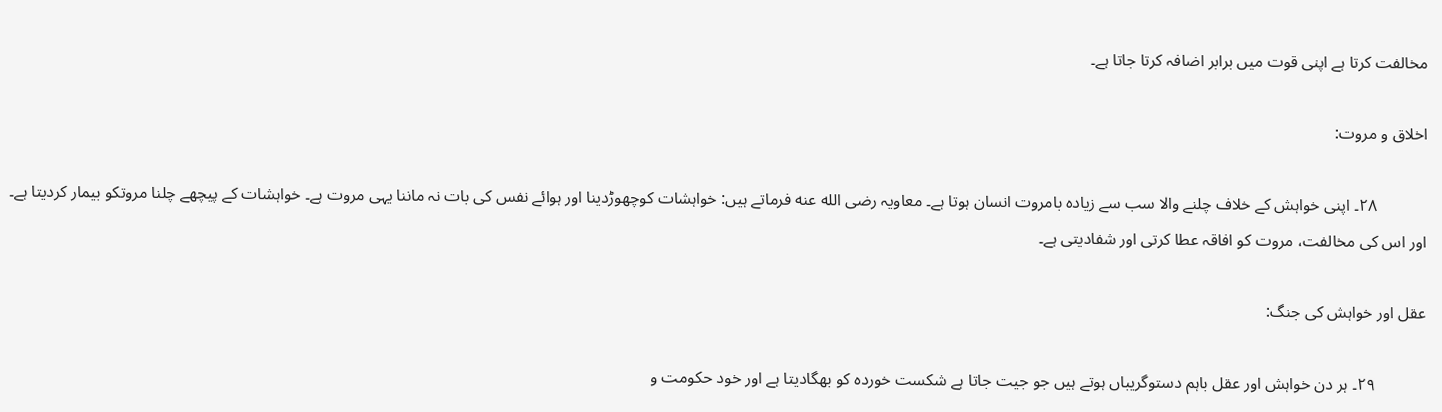مخالفت کرتا ہے اپنی قوت میں برابر اضافہ کرتا جاتا ہے۔

اخلاق و مروت:

            ٢٨۔ اپنی خواہش کے خلاف چلنے والا سب سے زیادہ بامروت انسان ہوتا ہے۔ معاویہ رضى الله عنه فرماتے ہیں: خواہشات کوچھوڑدینا اور ہوائے نفس کی بات نہ ماننا یہی مروت ہے۔ خواہشات کے پیچھے چلنا مروتکو بیمار کردیتا ہے۔ اور اس کی مخالفت، مروت کو افاقہ عطا کرتی اور شفادیتی ہے۔

عقل اور خواہش کی جنگ:

            ٢٩۔ ہر دن خواہش اور عقل باہم دستوگریباں ہوتے ہیں جو جیت جاتا ہے شکست خوردہ کو بھگادیتا ہے اور خود حکومت و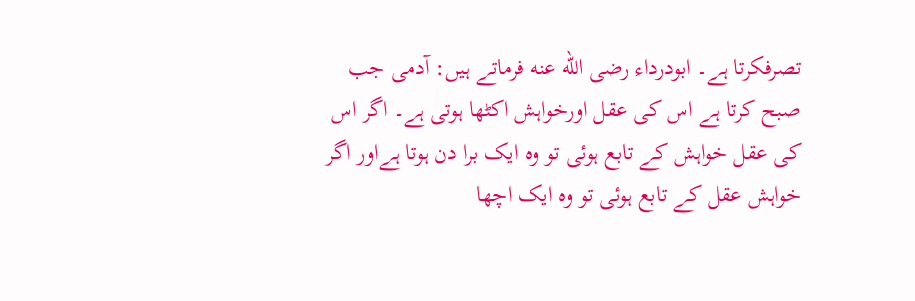تصرفکرتا ہے۔ ابودرداء رضى الله عنه فرماتے ہیں: آدمی جب صبح کرتا ہے اس کی عقل اورخواہش اکٹھا ہوتی ہے۔ اگر اس کی عقل خواہش کے تابع ہوئی تو وہ ایک برا دن ہوتا ہےاور اگر خواہش عقل کے تابع ہوئی تو وہ ایک اچھا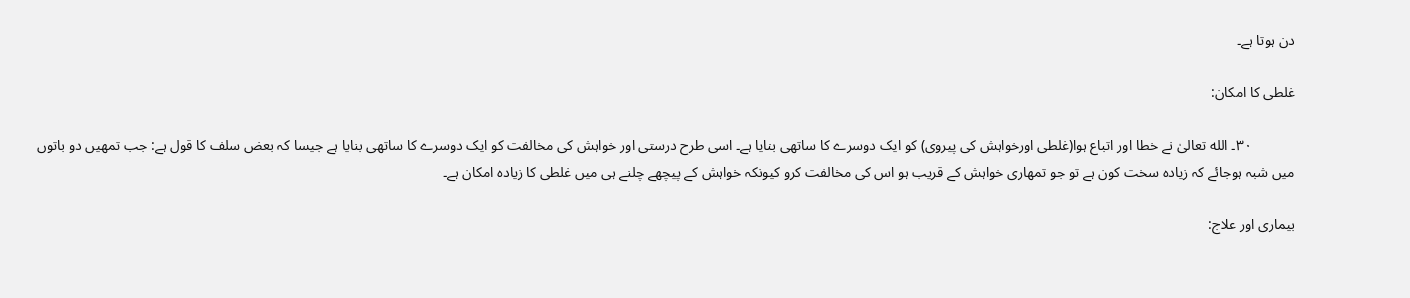دن ہوتا ہے۔

غلطی کا امکان:

            ٣٠۔ الله تعالیٰ نے خطا اور اتباع ہوا(غلطی اورخواہش کی پیروی) کو ایک دوسرے کا ساتھی بنایا ہے۔ اسی طرح درستی اور خواہش کی مخالفت کو ایک دوسرے کا ساتھی بنایا ہے جیسا کہ بعض سلف کا قول ہے: جب تمھیں دو باتوں میں شبہ ہوجائے کہ زیادہ سخت کون ہے تو جو تمھاری خواہش کے قریب ہو اس کی مخالفت کرو کیونکہ خواہش کے پیچھے چلنے ہی میں غلطی کا زیادہ امکان ہے۔

بیماری اور علاج: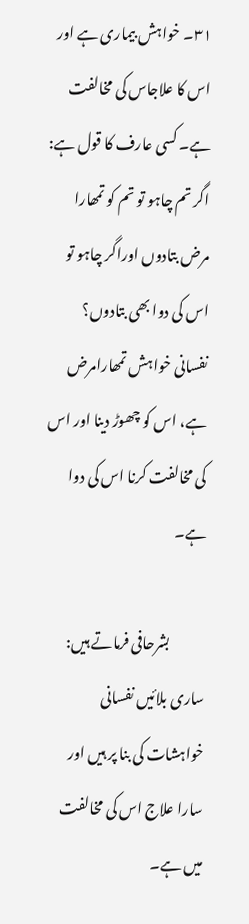٣١۔ خواہش بیماری ہے اور اس کا علاجاس کی مخالفت ہے۔ کسی عارف کا قول ہے: اگر تم چاہو تو تم کو تمھارا مرض بتادوں اوراگر چاہو تو اس کی دوا بھی بتادوں؟ نفسانی خواہش تمھارامرض ہے، اس کو چھوڑ دینا اور اس کی مخالفت کرنا اس کی دوا ہے۔

            بشرحافی فرماتے ہیں: ساری بلائیں نفسانی خواہشات کی بنا پر ہیں اور سارا علاج اس کی مخالفت میں ہے۔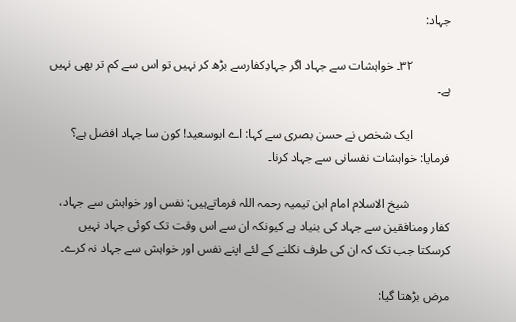جہاد:

            ٣٢۔ خواہشات سے جہاد اگر جہادِکفارسے بڑھ کر نہیں تو اس سے کم تر بھی نہیں ہے۔

            ایک شخص نے حسن بصری سے کہا: اے ابوسعید! کون سا جہاد افضل ہے؟ فرمایا: خواہشات نفسانی سے جہاد کرنا۔

             شیخ الاسلام امام ابن تیمیہ رحمہ اللہ فرماتےہیں: نفس اور خواہش سے جہاد، کفار ومنافقین سے جہاد کی بنیاد ہے کیونکہ ان سے اس وقت تک کوئی جہاد نہیں کرسکتا جب تک کہ ان کی طرف نکلنے کے لئے اپنے نفس اور خواہش سے جہاد نہ کرے۔

مرض بڑھتا گیا: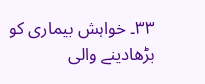٣٣۔ خواہش بیماری کو بڑھادینے والی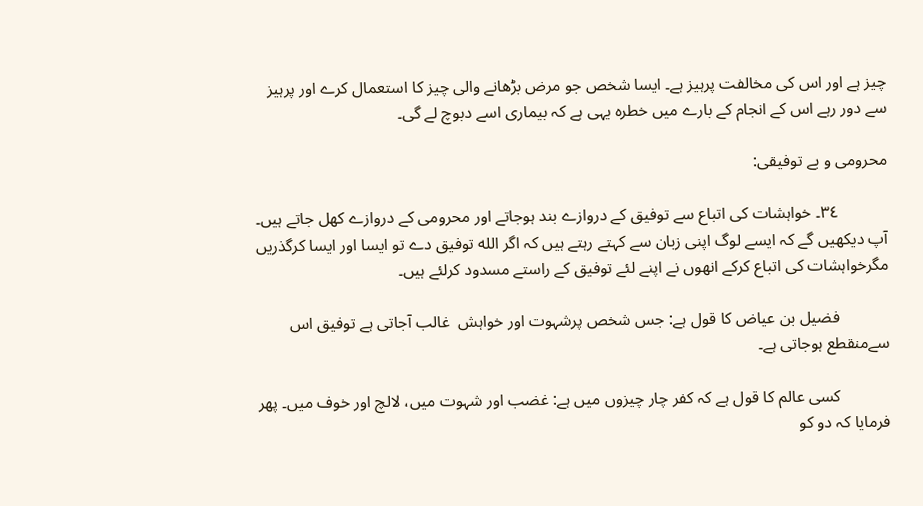چیز ہے اور اس کی مخالفت پرہیز ہے۔ ایسا شخص جو مرض بڑھانے والی چیز کا استعمال کرے اور پرہیز سے دور رہے اس کے انجام کے بارے میں خطرہ یہی ہے کہ بیماری اسے دبوچ لے گی۔

محرومی و بے توفیقی:

            ٣٤۔ خواہشات کی اتباع سے توفیق کے دروازے بند ہوجاتے اور محرومی کے دروازے کھل جاتے ہیں۔ آپ دیکھیں گے کہ ایسے لوگ اپنی زبان سے کہتے رہتے ہیں کہ اگر الله توفیق دے تو ایسا اور ایسا کرگذریں مگرخواہشات کی اتباع کرکے انھوں نے اپنے لئے توفیق کے راستے مسدود کرلئے ہیں۔

            فضیل بن عیاض کا قول ہے: جس شخص پرشہوت اور خواہش  غالب آجاتی ہے توفیق اس سےمنقطع ہوجاتی ہے۔

            کسی عالم کا قول ہے کہ کفر چار چیزوں میں ہے: غضب اور شہوت میں، لالچ اور خوف میں۔ پھر فرمایا کہ دو کو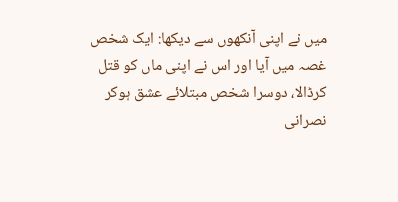میں نے اپنی آنکھوں سے دیکھا: ایک شخص غصہ میں آیا اور اس نے اپنی ماں کو قتل کرڈالا، دوسرا شخص مبتلائے عشق ہوکر نصرانی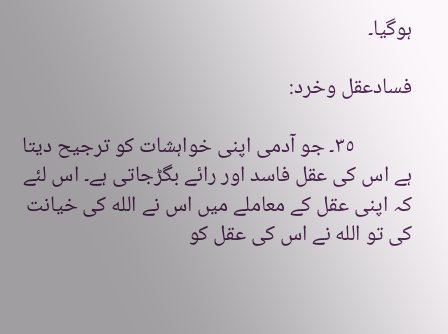ہوگیا۔

فسادعقل وخرد:

            ٣٥۔ جو آدمی اپنی خواہشات کو ترجیح دیتا ہے اس کی عقل فاسد اور رائے بگڑجاتی ہے۔ اس لئے کہ اپنی عقل کے معاملے میں اس نے الله کی خیانت کی تو الله نے اس کی عقل کو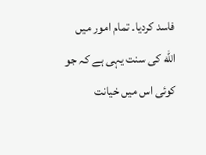فاسد کردیا۔ تمام امور میں  الله کی سنت یہی ہے کہ جو کوئی اس میں خیانت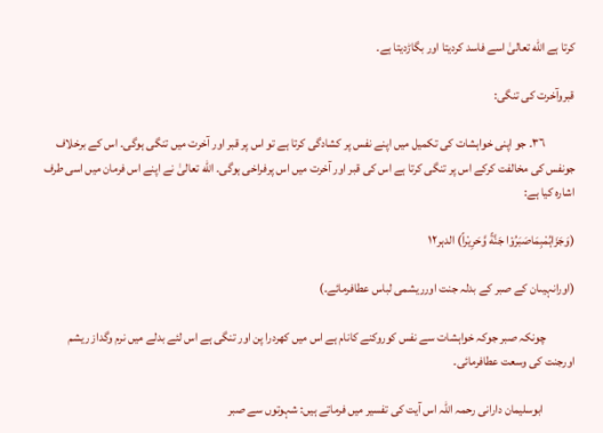کرتا ہے الله تعالیٰ اسے فاسد کردیتا اور بگاڑدیتا ہے۔

قبروآخرت کی تنگی:

            ٣٦۔ جو اپنی خواہشات کی تکمیل میں اپنے نفس پر کشادگی کرتا ہے تو اس پر قبر اور آخرت میں تنگی ہوگی۔ اس کے برخلاف جونفس کی مخالفت کرکے اس پر تنگی کرتا ہے اس کی قبر اور آخرت میں اس پرفراخی ہوگی۔ الله تعالیٰ نے اپنے اس فرمان میں اسی طرف اشارہ کیا ہے:

(وَجَزَاہُمْبِمَاصَبَرُوْا جَنَّةً وَّحَرِیْراً) الدہر١٢

(اورانہیںان کے صبر کے بدلہ جنت اورریشمی لباس عطافرمائے۔)

            چونکہ صبر جوکہ خواہشات سے نفس کوروکنے کانام ہے اس میں کھردرا پن اور تنگی ہے اس لئے بدلے میں نرم وگداز ریشم اورجنت کی وسعت عطافرمائی۔

             ابوسلیمان دارانی رحمہ اللہ اس آیت کی تفسیر میں فرماتے ہیں: شہوتوں سے صبر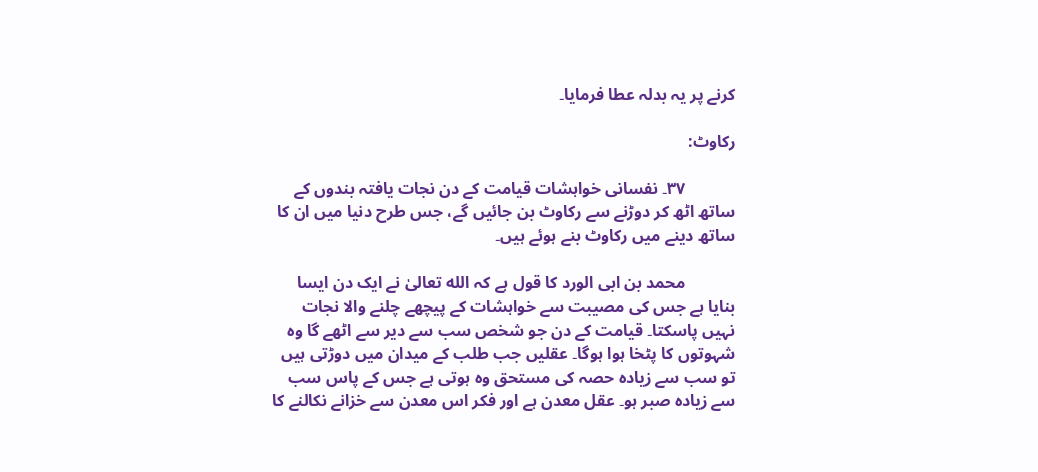کرنے پر یہ بدلہ عطا فرمایا۔

رکاوٹ:

            ٣٧۔ نفسانی خواہشات قیامت کے دن نجات یافتہ بندوں کے ساتھ اٹھ کر دوڑنے سے رکاوٹ بن جائیں گے، جس طرح دنیا میں ان کا ساتھ دینے میں رکاوٹ بنے ہوئے ہیں۔

            محمد بن ابی الورد کا قول ہے کہ الله تعالیٰ نے ایک دن ایسا بنایا ہے جس کی مصیبت سے خواہشات کے پیچھے چلنے والا نجات نہیں پاسکتا۔ قیامت کے دن جو شخص سب سے دیر سے اٹھے گا وہ شہوتوں کا پٹخا ہوا ہوگا۔ عقلیں جب طلب کے میدان میں دوڑتی ہیں تو سب سے زیادہ حصہ کی مستحق وہ ہوتی ہے جس کے پاس سب سے زیادہ صبر ہو۔ عقل معدن ہے اور فکر اس معدن سے خزانے نکالنے کا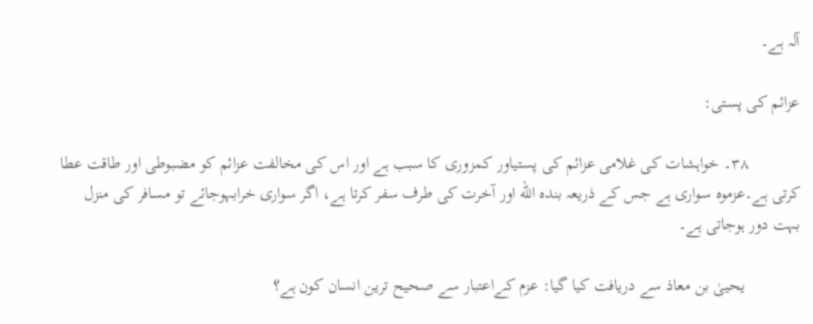آلہ ہے۔

عزائم کی پستی:

            ٣٨۔ خواہشات کی غلامی عزائم کی پستیاور کمزوری کا سبب ہے اور اس کی مخالفت عزائم کو مضبوطی اور طاقت عطا کرتی ہے۔عزموہ سواری ہے جس کے ذریعہ بندہ الله اور آخرت کی طرف سفر کرتا ہے، اگر سواری خرابہوجائے تو مسافر کی منزل بہت دور ہوجاتی ہے۔

             یحییٰ بن معاذ سے دریافت کیا گیا: عزم کےاعتبار سے صحیح ترین انسان کون ہے؟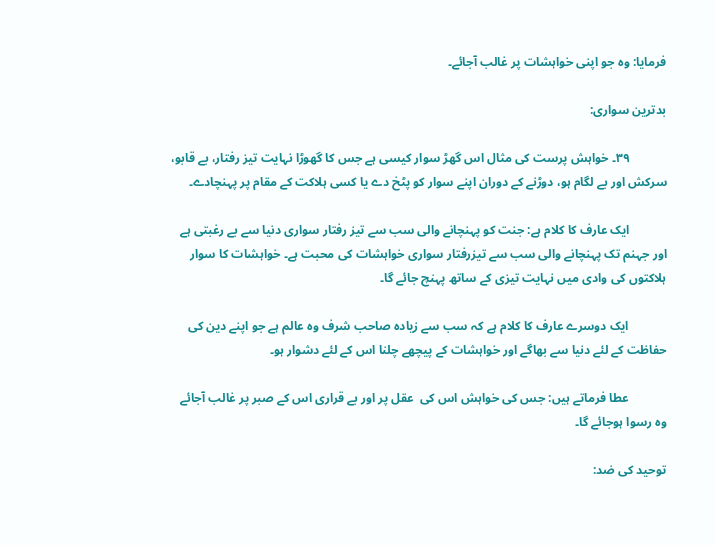فرمایا: وہ جو اپنی خواہشات پر غالب آجائے۔

بدترین سواری:

            ٣٩۔ خواہش پرست کی مثال اس گھڑ سوار کیسی ہے جس کا گھوڑا نہایت تیز رفتار، بے قابو، سرکش اور بے لگام ہو، دوڑنے کے دوران اپنے سوار کو پٹخ دے یا کسی ہلاکت کے مقام پر پہنچادے۔

            ایک عارف کا کلام ہے: جنت کو پہنچانے والی سب سے تیز رفتار سواری دنیا سے بے رغبتی ہے اور جہنم تک پہنچانے والی سب سے تیزرفتار سواری خواہشات کی محبت ہے۔ خواہشات کا سوار ہلاکتوں کی وادی میں نہایت تیزی کے ساتھ پہنچ جائے گا۔

            ایک دوسرے عارف کا کلام ہے کہ سب سے زیادہ صاحب شرف وہ عالم ہے جو اپنے دین کی حفاظت کے لئے دنیا سے بھاگے اور خواہشات کے پیچھے چلنا اس کے لئے دشوار ہو۔

            عطا فرماتے ہیں: جس کی خواہش اس کی  عقل پر اور بے قراری اس کے صبر پر غالب آجائے وہ رسوا ہوجائے گا۔

توحید کی ضد: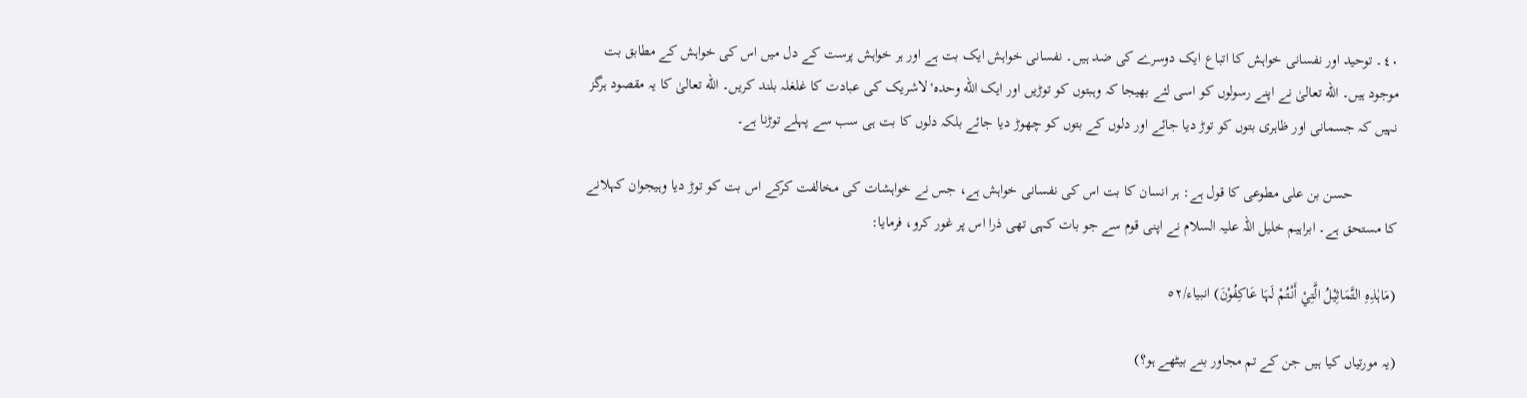٤٠۔ توحید اور نفسانی خواہش کا اتباع ایک دوسرے کی ضد ہیں۔ نفسانی خواہش ایک بت ہے اور ہر خواہش پرست کے دل میں اس کی خواہش کے مطابق بت موجود ہیں۔ الله تعالیٰ نے اپنے رسولوں کو اسی لئے بھیجا کہ وہبتوں کو توڑیں اور ایک الله وحدہ' لاشریک کی عبادت کا غلغلہ بلند کریں۔ الله تعالیٰ کا یہ مقصود ہرگز نہیں کہ جسمانی اور ظاہری بتوں کو توڑ دیا جائے اور دلوں کے بتوں کو چھوڑ دیا جائے بلکہ دلوں کا بت ہی سب سے پہلے توڑنا ہے۔

            حسن بن علی مطوعی کا قول ہے: ہر انسان کا بت اس کی نفسانی خواہش ہے، جس نے خواہشات کی مخالفت کرکے اس بت کو توڑ دیا وہیجوان کہلانے کا مستحق ہے۔ ابراہیم خلیل اللہ علیہ السلام نے اپنی قوم سے جو بات کہی تھی ذرا اس پر غور کرو، فرمایا:

(مَاہٰذِہِ التَّمَاثِیْلُ الَّتِيْ أَنْتُمْ لَہَا عَاکِفُوْنَ) انبیاء/٥٢

(یہ مورتیاں کیا ہیں جن کے تم مجاور بنے بیٹھے ہو؟)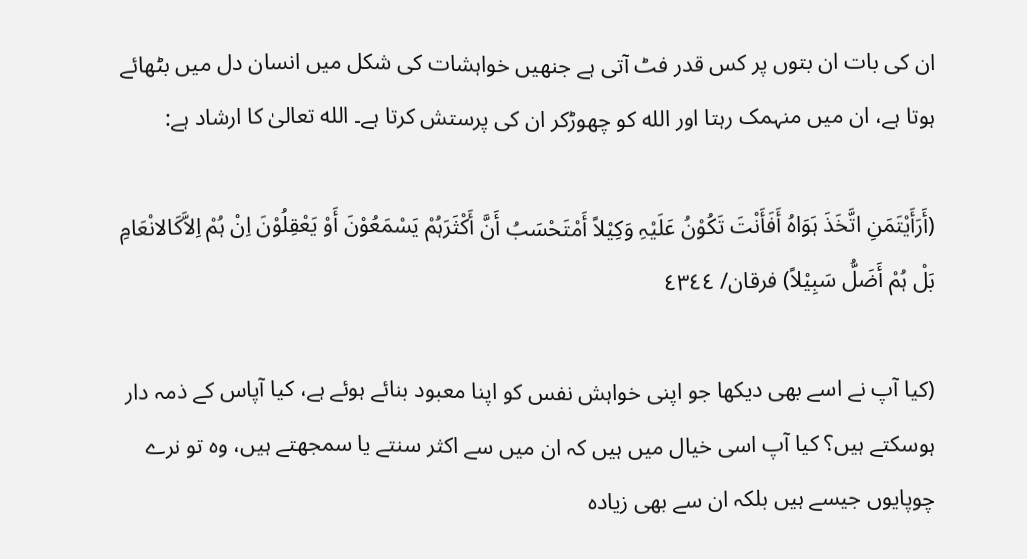ان کی بات ان بتوں پر کس قدر فٹ آتی ہے جنھیں خواہشات کی شکل میں انسان دل میں بٹھائے ہوتا ہے، ان میں منہمک رہتا اور الله کو چھوڑکر ان کی پرستش کرتا ہے۔ الله تعالیٰ کا ارشاد ہے:

(أَرَأَیْتَمَنِ اتَّخَذَ ہَوَاہُ أَفَأَنْتَ تَکُوْنُ عَلَیْہِ وَکِیْلاً أَمْتَحْسَبُ أَنَّ أَکْثَرَہُمْ یَسْمَعُوْنَ أَوْ یَعْقِلُوْنَ اِنْ ہُمْ اِلاَّکَالانْعَامِ بَلْ ہُمْ أَضَلُّ سَبِیْلاً) فرقان/ ٤٣٤٤

(کیا آپ نے اسے بھی دیکھا جو اپنی خواہش نفس کو اپنا معبود بنائے ہوئے ہے، کیا آپاس کے ذمہ دار ہوسکتے ہیں؟ کیا آپ اسی خیال میں ہیں کہ ان میں سے اکثر سنتے یا سمجھتے ہیں، وہ تو نرے چوپایوں جیسے ہیں بلکہ ان سے بھی زیادہ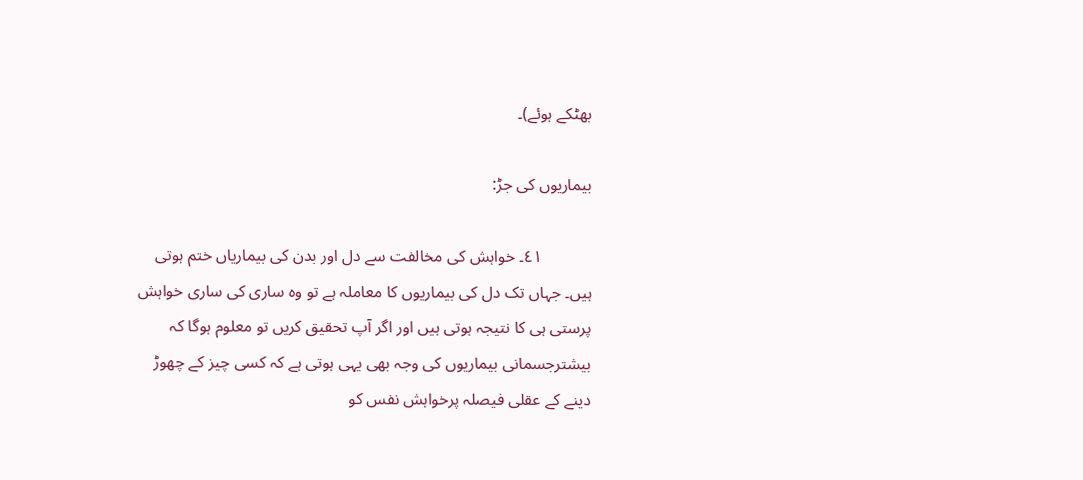بھٹکے ہوئے)۔

بیماریوں کی جڑ:

            ٤١۔ خواہش کی مخالفت سے دل اور بدن کی بیماریاں ختم ہوتی ہیں۔ جہاں تک دل کی بیماریوں کا معاملہ ہے تو وہ ساری کی ساری خواہش پرستی ہی کا نتیجہ ہوتی ہیں اور اگر آپ تحقیق کریں تو معلوم ہوگا کہ بیشترجسمانی بیماریوں کی وجہ بھی یہی ہوتی ہے کہ کسی چیز کے چھوڑ دینے کے عقلی فیصلہ پرخواہش نفس کو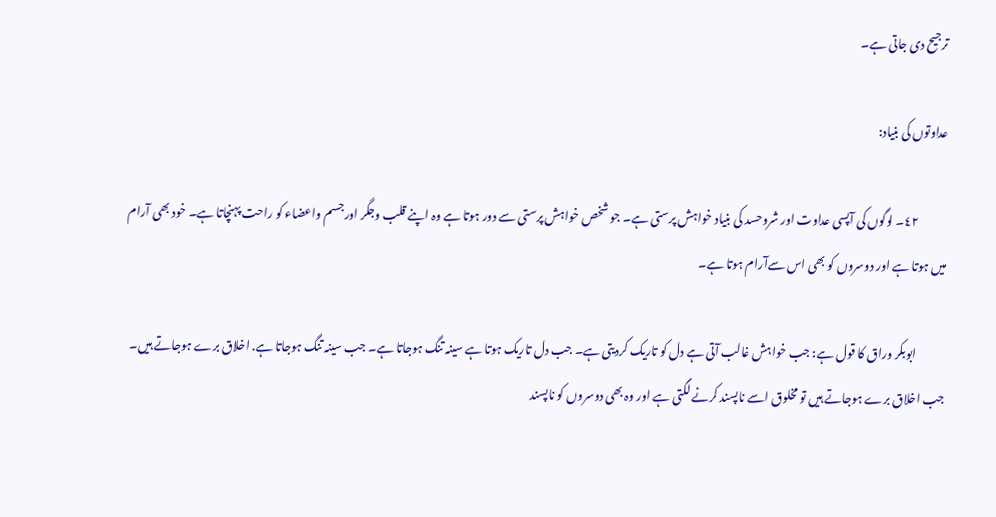ترجیح دی جاتی ہے۔

عداوتوں کی بنیاد:

            ٤٢۔ لوگوں کی آپسی عداوت اور شروحسد کی بنیاد خواہش پرستی ہے۔ جو شخص خواہش پرستی سے دور ہوتا ہے وہ اپنے قلب وجگر اورجسم واعضاء کو راحت پہنچاتا ہے۔ خود بھی آرام میں ہوتا ہے اور دوسروں کو بھی اس سےآرام ہوتا ہے۔

            ابوبکر وراق کا قول ہے: جب خواہش غالب آتی ہے دل کو تاریک کردیتی ہے۔ جب دل تاریک ہوتا ہے سینہ تنگ ہوجاتا ہے۔ جب سینہ تنگ ہوجاتا ہے. اخلاق برے ہوجاتے ہیں۔ جب اخلاق برے ہوجاتے ہیں تو مخلوق اسے ناپسند کرنے لگتی ہے اور وہ بھی دوسروں کو ناپسند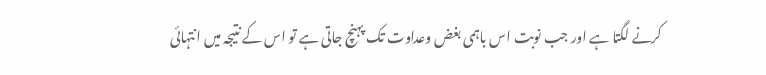کرنے لگتا ہے اور جب نوبت اس باہمی بغض وعداوت تک پہنچ جاتی ہے تو اس کے نتیجہ میں انتہائی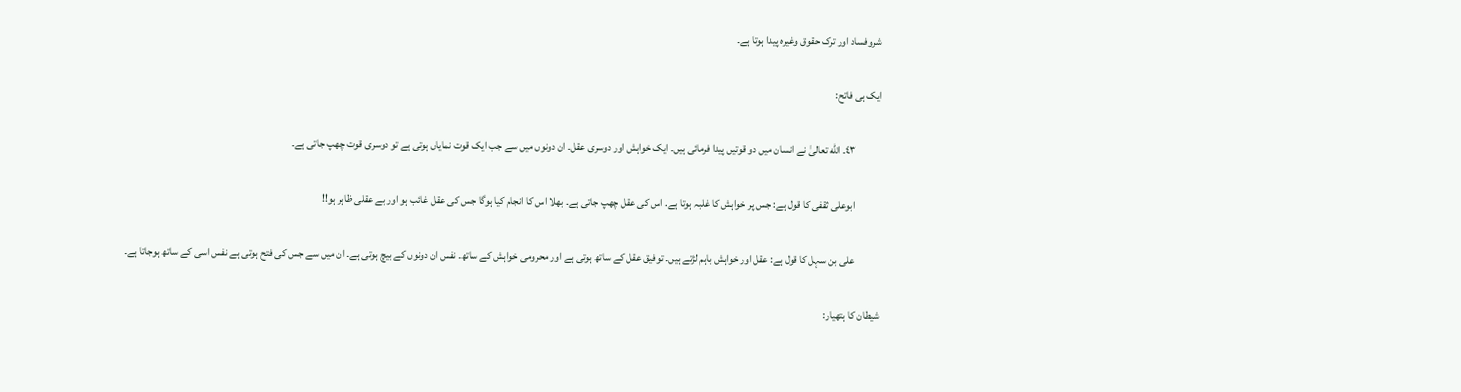شروفساد اور ترک حقوق وغیرہ پیدا ہوتا ہے۔

ایک ہی فاتح:

            ٤٣۔ الله تعالیٰ نے انسان میں دو قوتیں پیدا فرمائی ہیں۔ ایک خواہش اور دوسری عقل۔ ان دونوں میں سے جب ایک قوت نمایاں ہوتی ہے تو دوسری قوت چھپ جاتی ہے۔

            ابوعلی ثقفی کا قول ہے: جس پر خواہش کا غلبہ ہوتا ہے. اس کی عقل چھپ جاتی ہے۔ بھلا اس کا انجام کیا ہوگا جس کی عقل غائب ہو اور بے عقلی ظاہر ہو!!

            علی بن سہل کا قول ہے: عقل اور خواہش باہم لڑتے ہیں۔ توفیق عقل کے ساتھ ہوتی ہے اور محرومی خواہش کے ساتھ۔ نفس ان دونوں کے بیچ ہوتی ہے۔ ان میں سے جس کی فتح ہوتی ہے نفس اسی کے ساتھ ہوجاتا ہے۔

شیطان کا ہتھیار: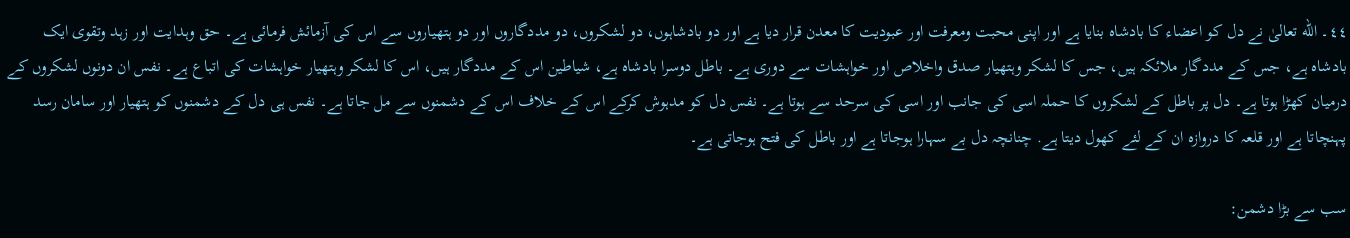٤٤۔ الله تعالیٰ نے دل کو اعضاء کا بادشاہ بنایا ہے اور اپنی محبت ومعرفت اور عبودیت کا معدن قرار دیا ہے اور دو بادشاہوں، دو لشکروں، دو مددگاروں اور دو ہتھیاروں سے اس کی آزمائش فرمائی ہے۔ حق وہدایت اور زہد وتقوی ایک بادشاہ ہے، جس کے مددگار ملائکہ ہیں، جس کا لشکر وہتھیار صدق واخلاص اور خواہشات سے دوری ہے۔ باطل دوسرا بادشاہ ہے، شیاطین اس کے مددگار ہیں، اس کا لشکر وہتھیار خواہشات کی اتباع ہے۔ نفس ان دونوں لشکروں کے درمیان کھڑا ہوتا ہے۔ دل پر باطل کے لشکروں کا حملہ اسی کی جانب اور اسی کی سرحد سے ہوتا ہے۔ نفس دل کو مدہوش کرکے اس کے خلاف اس کے دشمنوں سے مل جاتا ہے۔ نفس ہی دل کے دشمنوں کو ہتھیار اور سامان رسد پہنچاتا ہے اور قلعہ کا دروازہ ان کے لئے کھول دیتا ہے. چنانچہ دل بے سہارا ہوجاتا ہے اور باطل کی فتح ہوجاتی ہے۔

سب سے بڑا دشمن: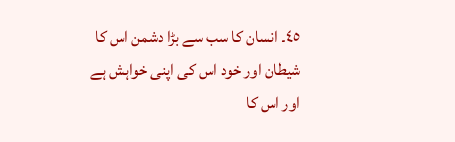٤٥۔ انسان کا سب سے بڑا دشمن اس کا شیطان اور خود اس کی اپنی خواہش ہے اور اس کا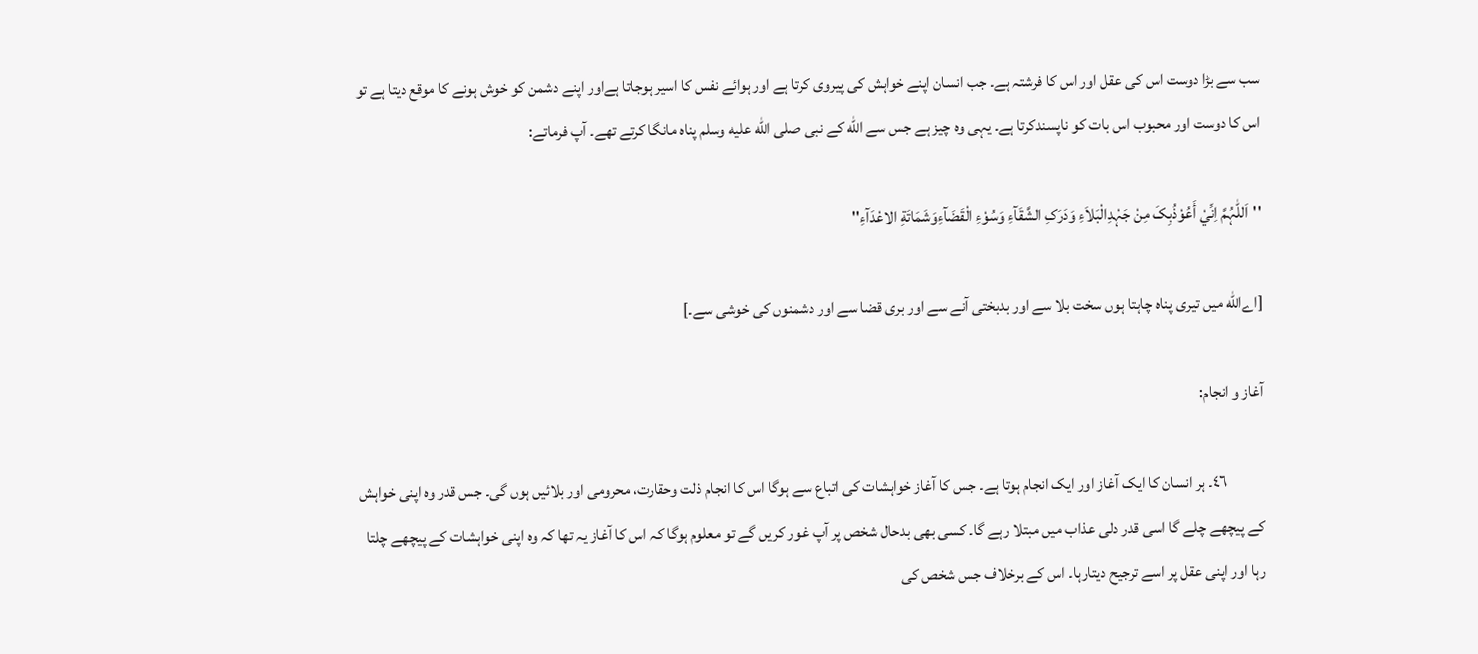سب سے بڑا دوست اس کی عقل اور اس کا فرشتہ ہے۔ جب انسان اپنے خواہش کی پیروی کرتا ہے اور ہوائے نفس کا اسیر ہوجاتا ہےاور اپنے دشمن کو خوش ہونے کا موقع دیتا ہے تو اس کا دوست اور محبوب اس بات کو ناپسندکرتا ہے۔ یہی وہ چیز ہے جس سے الله کے نبی صلى الله عليه وسلم پناہ مانگا کرتے تھے۔ آپ فرماتے:

''اَللّٰہُمَّ اِنِّيْ أَعُوْذُبِکَ مِنْ جَہْدِالْبَلاَءِ وَدَرَکِ الشَّقَآءِ وَسُوْءِ الْقَضَآءِوَشَمَاتَةِ الاعْدَآءِ''

[اےالله میں تیری پناہ چاہتا ہوں سخت بلا سے اور بدبختی آنے سے اور بری قضا سے اور دشمنوں کی خوشی سے۔]

آغاز و انجام:

            ٤٦۔ ہر انسان کا ایک آغاز اور ایک انجام ہوتا ہے۔ جس کا آغاز خواہشات کی اتباع سے ہوگا اس کا انجام ذلت وحقارت، محرومی اور بلائیں ہوں گی۔ جس قدر وہ اپنی خواہش کے پیچھے چلے گا اسی قدر دلی عذاب میں مبتلا رہے گا۔ کسی بھی بدحال شخص پر آپ غور کریں گے تو معلوم ہوگا کہ اس کا آغاز یہ تھا کہ وہ اپنی خواہشات کے پیچھے چلتا رہا اور اپنی عقل پر اسے ترجیح دیتارہا۔ اس کے برخلاف جس شخص کی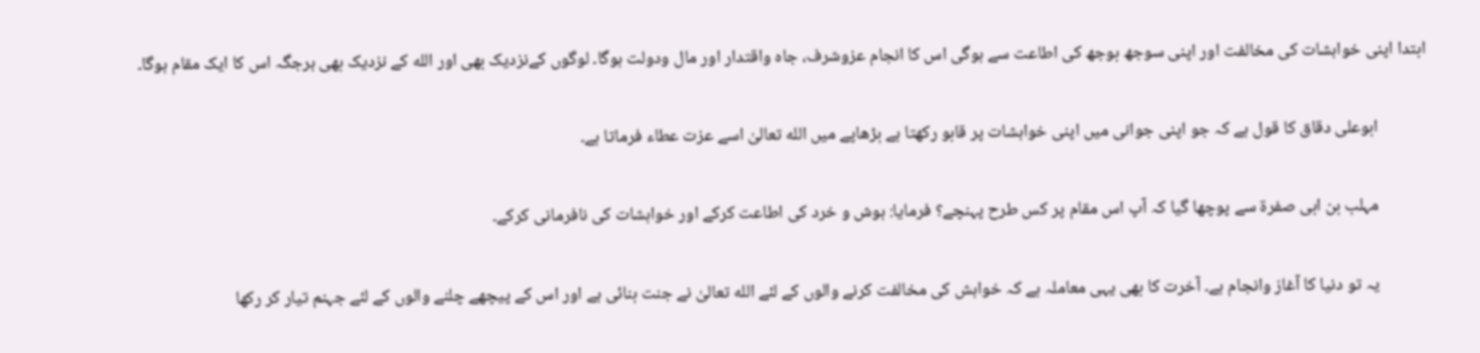ابتدا اپنی خواہشات کی مخالفت اور اپنی سوجھ بوجھ کی اطاعت سے ہوگی اس کا انجام عزوشرف، جاہ واقتدار اور مال ودولت ہوگا۔ لوگوں کےنزدیک بھی اور الله کے نزدیک بھی ہرجگہ اس کا ایک مقام ہوگا۔

            ابوعلی دقاق کا قول ہے کہ جو اپنی جوانی میں اپنی خواہشات پر قابو رکھتا ہے بڑھاپے میں الله تعالیٰ اسے عزت عطاء فرماتا ہے۔

            مہلب بن ابی صفرة سے پوچھا گیا کہ آپ اس مقام پر کس طرح پہنچے؟ فرمایا: ہوش و خرد کی اطاعت کرکے اور خواہشات کی نافرمانی کرکے۔

            یہ تو دنیا کا آغاز وانجام ہے۔ آخرت کا بھی یہی معاملہ ہے کہ خواہش کی مخالفت کرنے والوں کے لئے الله تعالیٰ نے جنت بنائی ہے اور اس کے پیچھے چلنے والوں کے لئے جہنم تیار کر رکھا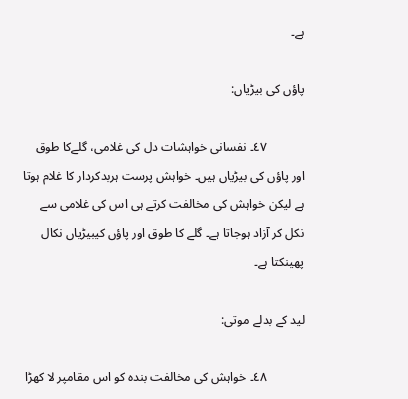ہے۔

پاؤں کی بیڑیاں:

            ٤٧۔ نفسانی خواہشات دل کی غلامی، گلےکا طوق اور پاؤں کی بیڑیاں ہیں۔ خواہش پرست ہربدکردار کا غلام ہوتا ہے لیکن خواہش کی مخالفت کرتے ہی اس کی غلامی سے نکل کر آزاد ہوجاتا ہے۔ گلے کا طوق اور پاؤں کیبیڑیاں نکال پھینکتا ہے۔

لید کے بدلے موتی:

            ٤٨۔ خواہش کی مخالفت بندہ کو اس مقامپر لا کھڑا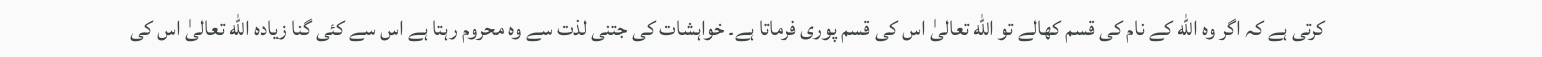کرتی ہے کہ اگر وہ الله کے نام کی قسم کھالے تو الله تعالیٰ اس کی قسم پوری فرماتا ہے۔ خواہشات کی جتنی لذت سے وہ محروم رہتا ہے اس سے کئی گنا زیادہ الله تعالیٰ اس کی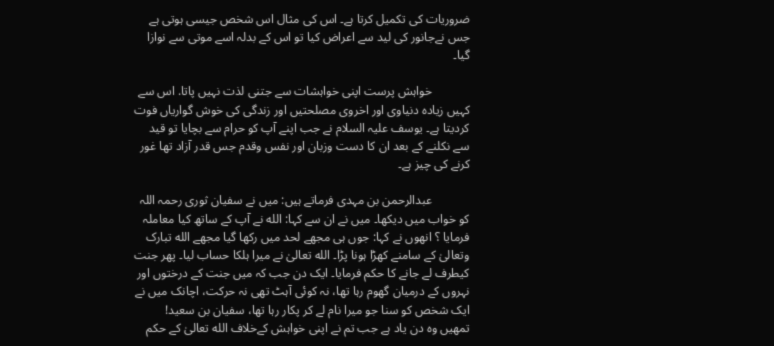ضروریات کی تکمیل کرتا ہے۔ اس کی مثال اس شخص جیسی ہوتی ہے جس نےجانور کی لید سے اعراض کیا تو اس کے بدلہ اسے موتی سے نوازا گیا۔

            خواہش پرست اپنی خواہشات سے جتنی لذت نہیں پاتا. اس سے کہیں زیادہ دنیاوی اور اخروی مصلحتیں اور زندگی کی خوش گواریاں فوت کردیتا ہے۔ یوسف علیہ السلام نے جب اپنے آپ کو حرام سے بچایا تو قید سے نکلنے کے بعد ان کا دست وزبان اور نفس وقدم جس قدر آزاد تھا غور کرنے کی چیز ہے۔

            عبدالرحمن بن مہدی فرماتے ہیں: میں نے سفیان ثوری رحمہ اللہ کو خواب میں دیکھا۔ میں نے ان سے کہا: الله نے آپ کے ساتھ کیا معاملہ فرمایا ؟ انھوں نے کہا: جوں ہی مجھے لحد میں رکھا گیا مجھے الله تبارک وتعالیٰ کے سامنے کھڑا ہونا پڑا۔ الله تعالیٰ نے میرا ہلکا حساب لیا۔ پھر جنت کیطرف لے جانے کا حکم فرمایا۔ ایک دن جب کہ میں جنت کے درختوں اور نہروں کے درمیان گھوم رہا تھا، نہ کوئی آہٹ تھی نہ حرکت، اچانک میں نے ایک شخص کو سنا جو میرا نام لے کر پکار رہا تھا، سفیان بن سعید! تمھیں وہ دن یاد ہے جب تم نے اپنی خواہش کےخلاف الله تعالیٰ کے حکم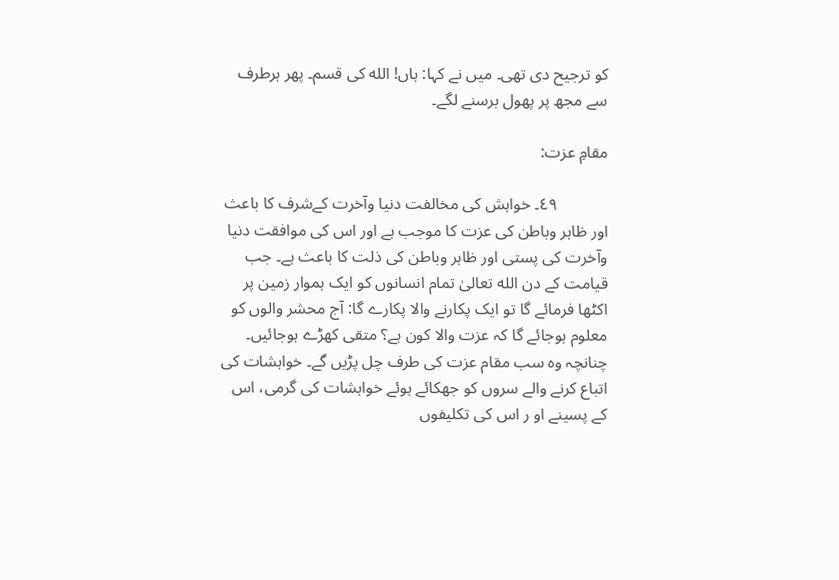کو ترجیح دی تھی۔ میں نے کہا: ہاں! الله کی قسم۔ پھر ہرطرف سے مجھ پر پھول برسنے لگے۔

مقامِ عزت:

            ٤٩۔ خواہش کی مخالفت دنیا وآخرت کےشرف کا باعث اور ظاہر وباطن کی عزت کا موجب ہے اور اس کی موافقت دنیا وآخرت کی پستی اور ظاہر وباطن کی ذلت کا باعث ہے۔ جب قیامت کے دن الله تعالیٰ تمام انسانوں کو ایک ہموار زمین پر اکٹھا فرمائے گا تو ایک پکارنے والا پکارے گا: آج محشر والوں کو معلوم ہوجائے گا کہ عزت والا کون ہے؟ متقی کھڑے ہوجائیں۔ چنانچہ وہ سب مقام عزت کی طرف چل پڑیں گے۔ خواہشات کی اتباع کرنے والے سروں کو جھکائے ہوئے خواہشات کی گرمی، اس کے پسینے او ر اس کی تکلیفوں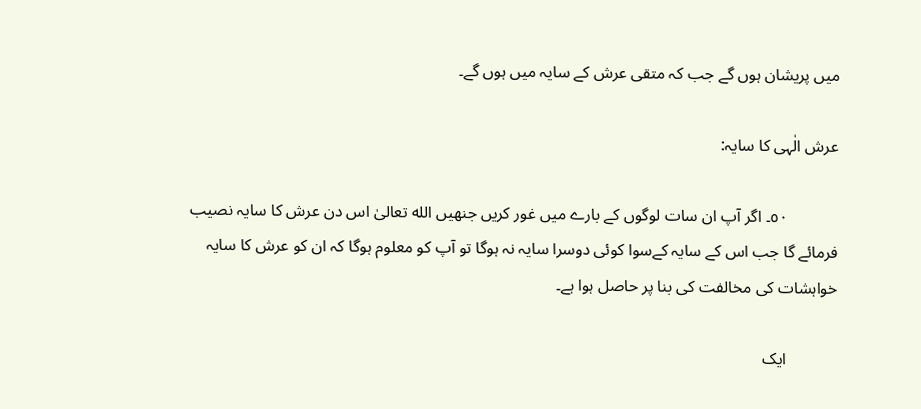میں پریشان ہوں گے جب کہ متقی عرش کے سایہ میں ہوں گے۔

عرش الٰہی کا سایہ:

            ٥٠۔ اگر آپ ان سات لوگوں کے بارے میں غور کریں جنھیں الله تعالیٰ اس دن عرش کا سایہ نصیب فرمائے گا جب اس کے سایہ کےسوا کوئی دوسرا سایہ نہ ہوگا تو آپ کو معلوم ہوگا کہ ان کو عرش کا سایہ خواہشات کی مخالفت کی بنا پر حاصل ہوا ہے۔

            ایک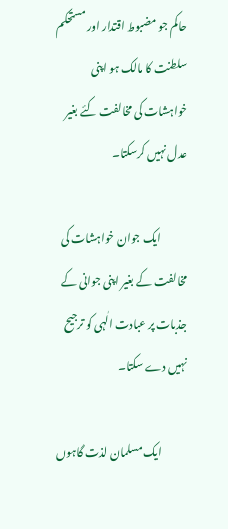حاکم جو مضبوط اقتدار اور مستحکم سلطنت کا مالک ہو اپنی خواہشات کی مخالفت کئے بغیر عدل نہیں کرسکتا۔

            ایک جوان خواہشات کی مخالفت کے بغیر اپنی جوانی کے جذبات پر عبادت الٰہی کو ترجیح نہیں دے سکتا۔

            ایک مسلمان لذت گاہوں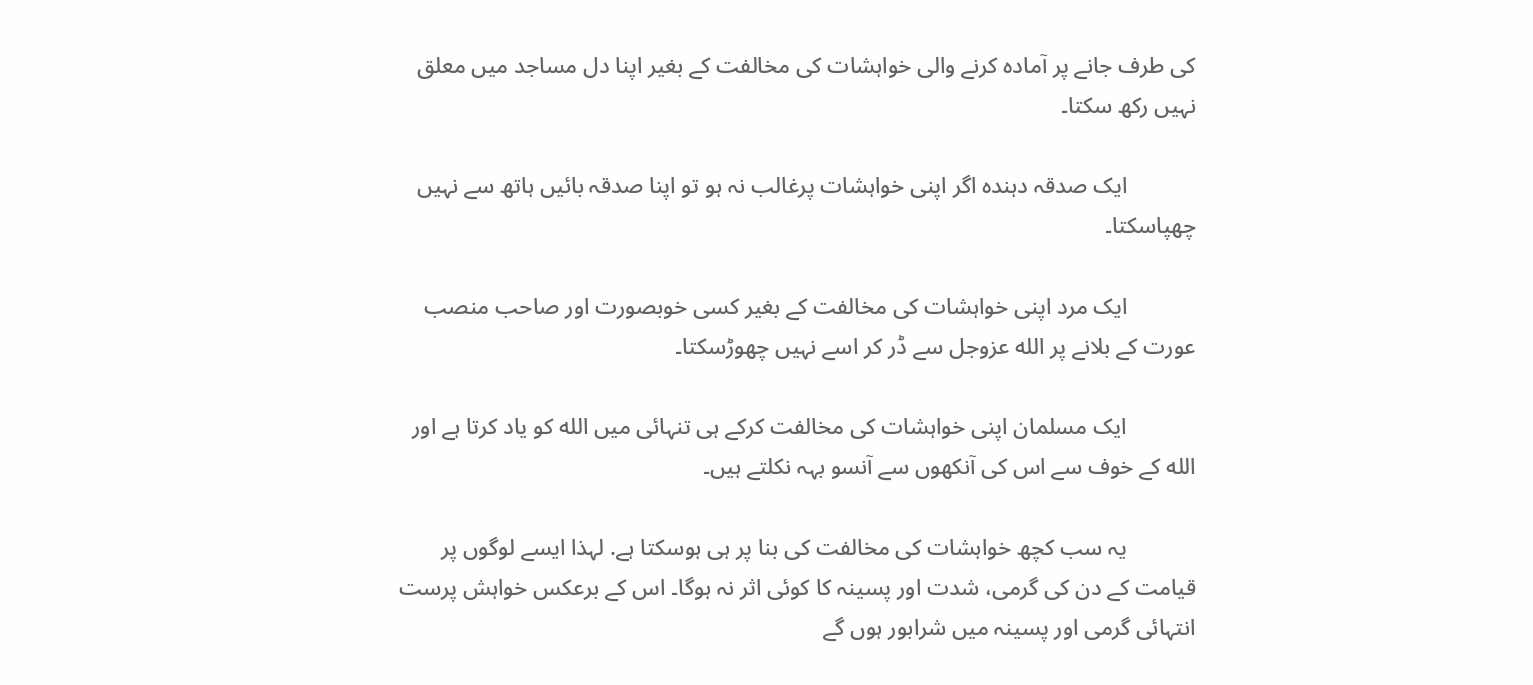کی طرف جانے پر آمادہ کرنے والی خواہشات کی مخالفت کے بغیر اپنا دل مساجد میں معلق نہیں رکھ سکتا۔

            ایک صدقہ دہندہ اگر اپنی خواہشات پرغالب نہ ہو تو اپنا صدقہ بائیں ہاتھ سے نہیں چھپاسکتا۔

            ایک مرد اپنی خواہشات کی مخالفت کے بغیر کسی خوبصورت اور صاحب منصب عورت کے بلانے پر الله عزوجل سے ڈر کر اسے نہیں چھوڑسکتا۔

            ایک مسلمان اپنی خواہشات کی مخالفت کرکے ہی تنہائی میں الله کو یاد کرتا ہے اور الله کے خوف سے اس کی آنکھوں سے آنسو بہہ نکلتے ہیں۔

            یہ سب کچھ خواہشات کی مخالفت کی بنا پر ہی ہوسکتا ہے. لہذا ایسے لوگوں پر قیامت کے دن کی گرمی، شدت اور پسینہ کا کوئی اثر نہ ہوگا۔ اس کے برعکس خواہش پرست انتہائی گرمی اور پسینہ میں شرابور ہوں گے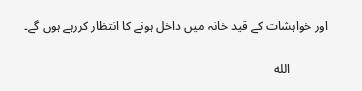اور خواہشات کے قید خانہ میں داخل ہونے کا انتظار کررہے ہوں گے۔

            الله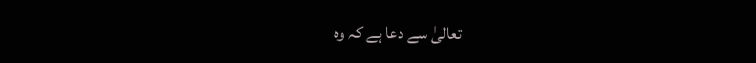تعالیٰ سے دعا ہے کہ وہ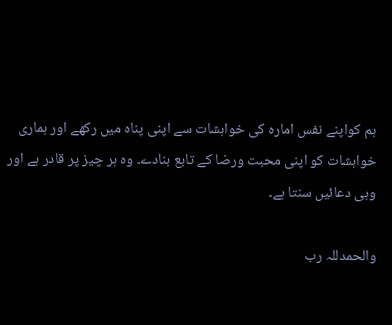ہم کواپنے نفس امارہ کی خواہشات سے اپنی پناہ میں رکھے اور ہماری خواہشات کو اپنی محبت ورضا کے تابع بنادے۔ وہ ہر چیز پر قادر ہے اور وہی دعائیں سنتا ہے۔

والحمدللہ رب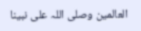العالمین وصلی اللہ علی نبینا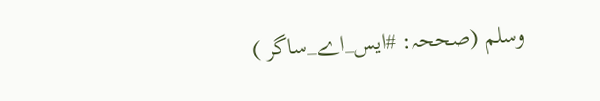وسلم (صححہ: #ایس_اے_ساگر )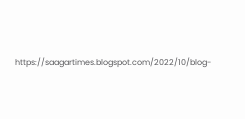https://saagartimes.blogspot.com/2022/10/blog-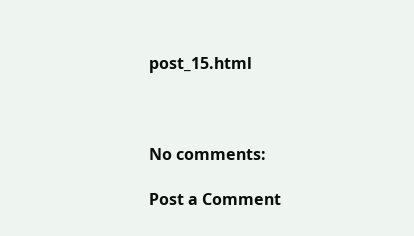post_15.html



No comments:

Post a Comment